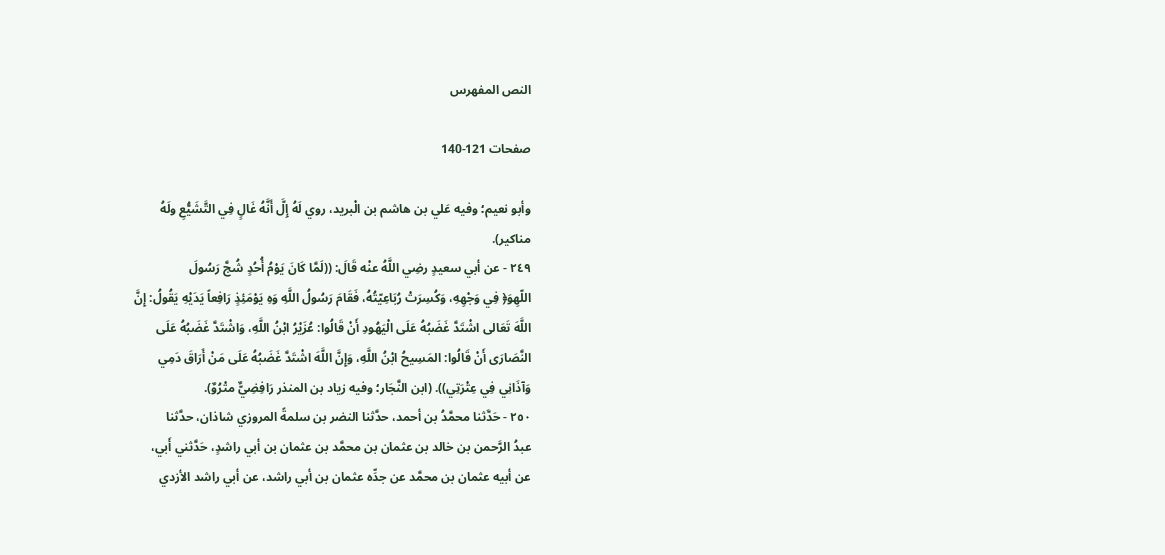النص المفهرس

صفحات 121-140

وأبو نعيم؛ وفيه عَلي بن هاشم بن الْبريد، روي لَهُ إِلَّ أَنَّهُ غَالٍ فِي التَّشَيُّعِ ولَهُ
مناكير).
٢٤٩ - عن أبي سعيدٍ رضِي اللَّهُ عنْه قَالَ: ((لَمَّا كَانَ يَوْمُ أُحُدٍ شُجَّ رَسُولَ
اللّهِوَ﴿ فِي وَجْهِهِ، وَكُسِرَتْ رُبَاعِيّتُهُ، فَقَامَ رَسُولُ اللَّهِ وَهِ يَوْمَئِذٍ رَافِعاً يَدَيْهِ يَقُولُ: إِنَّ
اللَّهَ تَعَالى اشْتَدَّ غَضَبُهُ عَلَى الْيَهُودِ أَنْ قَالُوا: عُزَيْرُ ابْنُ اللَّهِ، وَاشْتَدَّ غَضَبُهُ عَلَى
النَّصَارَى أَنْ قَالُوا: المَسِيحُ ابْنُ اللَّهِ، وَإِنَّ اللَّهَ اشْتَدَّ غَضَبُهُ عَلَى مَنْ أَرَاقَ دَمِي
وَآذَانِي فِي عِتْرَتِي)). (ابن النَّجَار؛ وفيه زياد بن المنذر رَافِضِيٌّ متْرُوٌ).
٢٥٠ - حَدَّثنا محمَّدُ بن أحمد، حدَّثنا النضر بن سلمةً المروزي شاذان، حدَّثنا
عبدُ الرَّحمن بن خالد بن عثمان بن محمَّد بن عثمان بن أبي راشدٍ، حَدَّثني أَبي،
عن أبيه عثمان بن محمَّد عن جدِّه عثمان بن أبي راشد، عن أبي راشد الأزدي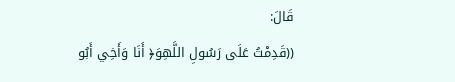قَالَ:
((قَدِمْتُ عَلَى رَسُولِ اللَّهِوَ﴿ أَنَا وَأَخِي أَبُو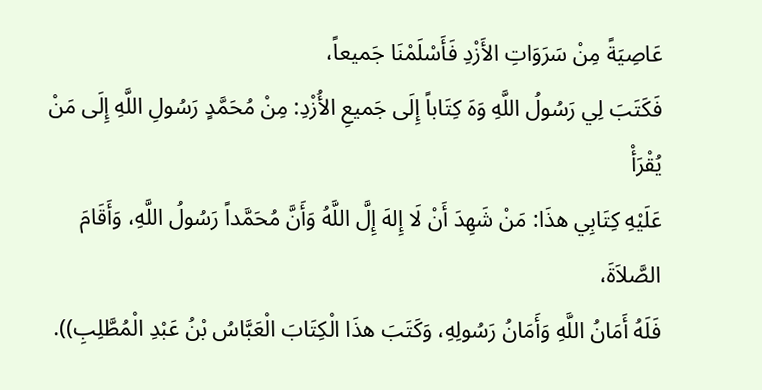عَاصِيَةً مِنْ سَرَوَاتِ الأَزْدِ فَأَسْلَمْنَا جَميعاً،
فَكَتَبَ لِي رَسُولُ اللَّهِ وَهَ كِتَاباً إِلَى جَميعِ الأُزْدِ: مِنْ مُحَمَّدٍ رَسُولِ اللَّهِ إِلَى مَنْ يُقْرَأْ
عَلَيْهِ كِتَابِي هذَا: مَنْ شَهِدَ أَنْ لَا إِلهَ إِلَّ اللَّهُ وَأَنَّ مُحَمَّداً رَسُولُ اللَّهِ، وَأَقَامَ الصَّلاَةَ،
فَلَهُ أَمَانُ اللَّهِ وَأَمَانُ رَسُولِهِ، وَكَتَبَ هذَا الْكِتَابَ الْعَبَّاسُ بْنُ عَبْدِ الْمُطَّلِبِ)).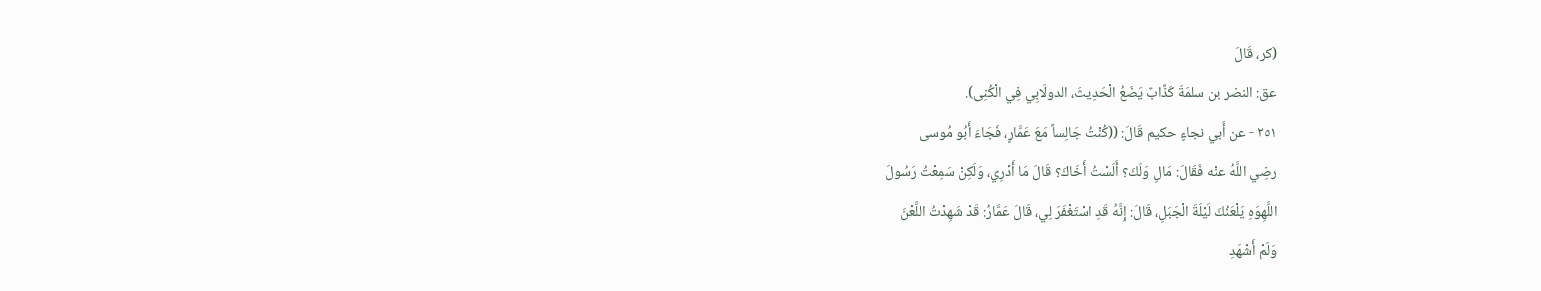(كر، قَالَ
عق: النضر بن سلمَةَ كَذَّابٌ يَضَعُ الْحَدِيثَ، الدولَابِي فِي الْكُنِى).
٢٥١ - عن أَبي نجاءٍ حكيم قَالَ: ((كُنْتُ جَالِساً مَعَ عَمَّارٍ، فَجَاءَ أَبُو مُوسى
رضِي اللَّهُ عنْه فَقَالَ: مَالِ وَلَكَ؟ أَلَسْتُ أَخَاكَ؟ قَالَ مَا أَدْرِي، وَلَكِنْ سَمِعْتُ رَسُولَ
اللَّهِوَهِ يَلْعَنُكَ لَيْلَةَ الْجَبَلِ، قَالَ: إِنَّهُ قَدِ اسْتَغْفَرَ لِي، قَالَ عَمَّارُ: قَدْ شَهِدْتُ اللَّعْنَ
وَلَمْ أَشْهَدِ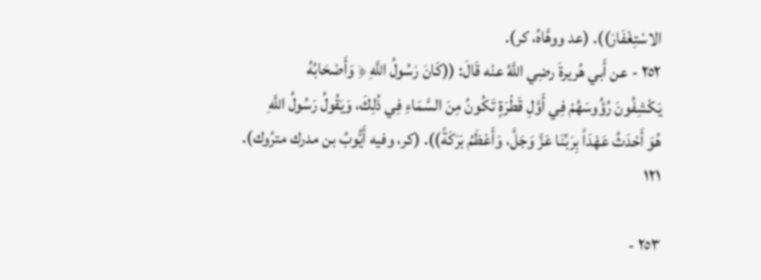الاسْتِغْفَارَ)). (عد ووهَّاهُ، كر).
٢٥٢ - عن أَبي هُريرةَ رضِي اللَّهُ عنْه قَالَ: ((كَانَ رَسُولُ اللَّهِ ﴿ وَأَصْحَابُهُ
يَكْشِفُونَ رُؤُوسَهُمْ فِي أَوَّلِ قَطْرَةٍ تَكُونُ مِنَ السَّمَاءِ فِي ذُلِكَ، وَيَقُولُ رَسُولُ اللَّهِ
هُوَ أَحْدَثُ عَهْدَاً بِرَبِّنَا عَزَّ وَجَلَّ، وَأَعْظَمُ بَرَكَةً)). (كر، وفيه أَيُّوبُ بن مدرك مترُوك).
١٢١

٢٥٣ -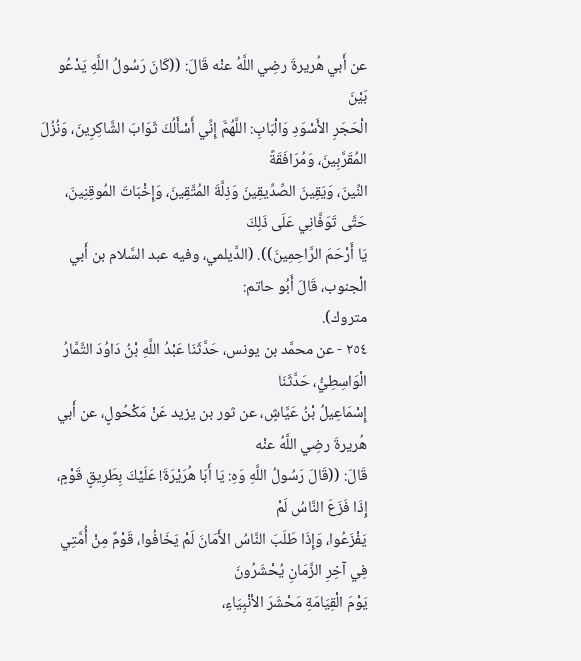عن أَبي هُريرةَ رضِي اللَّهُ عنْه قَالَ: ((كَانَ رَسُولُ اللَّهِ يَدْعُو بَيْنَ
الْحَجَرِ الأَسْوَدِ وَالْبَابِ: اللَّهُمَّ إِنِّي أَسْأَلُكَ ثَوَابَ الشَّاكِرِينَ، وَنُزُلَ المُقَرَّبِينَ، وَمُرَافَقَةً
النِّينَ، وَيَقِينَ الصِّدِّيقِينَ وَذِلَّةَ المُتَّقِينَ، وَإِخْبَاتَ المُوقِنِينَ، حَتَّى تَوَفَّانِي عَلَى ذَلِكَ
يَا أَرْحَمَ الرَّاحِمِينَ)). (الدَّيلمي، وفيه عبد السَّلام بن أَبي الْجنوب، قَالَ أَبُو حاتم:
متروك).
٢٥٤ - عن محمَّد بن يونس، حَدَّثَنَا عَبْدُ اللَّهِ بْنُ دَاوُدَ التَّمَّارُ الْوَاسِطِيُّ، حَدَّثَنَا
إِسْمَاعِيلُ بْنُ عَيَّاشٍ، عن ثور بن يزيد عَنْ مَكْحُولٍ، عن أَبي هُريرةَ رضِي اللَّهُ عنْه
قَالَ: ((قَالَ رَسُولُ اللَّهِ وَهِ: يَا أَبَا هُرَيْرَةَ! عَلَيْكَ بِطَرِيقٍ قَوْمٍ، إِذَا فَزَعَ النَّاسُ لَمْ
يَفْزَعُوا، وَإِذَا طَلَبَ النَّاسُ الأَمَانَ لَمْ يَخَافُوا، قَوْمٌ مِنْ أُمَّتِي فِي آخِرِ الزَّمَانِ يُحْشَرُونَ
يَوْمَ الْقِيَامَةِ مَحْشَرَ الأنْبِيَاءِ،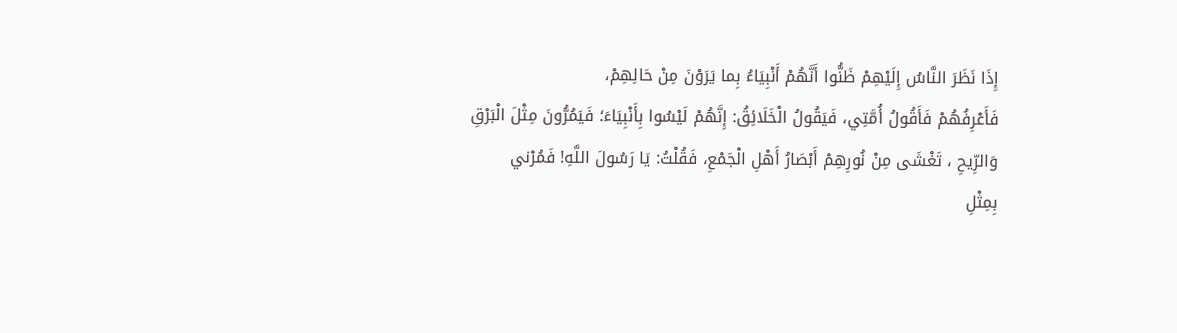إِذَا نَظَرَ النَّاسُ إِلَيْهِمْ ظَنُّوا أَنَّهُمْ أَنْبِيَاءُ بِما يَرَوْنَ مِنْ حَالِهِمْ،
فَأَعْرِفُهُمْ فَأَقُولُ أُمَّتِي، فَيَقُولُ الْخَلَائِقُ: إِنَّهُمْ لَيْسُوا بِأَنْبِيَاءَ؛ فَيَمُرُّونَ مِثْلَ الْبَرْقِ
وَالرِّيحِ ، تَغْشَى مِنْ نُورِهِمْ أَبْصَارُ أَهْلِ الْجَمْعِ، فَقُلْتُ: يَا رَسُولَ اللَّهِ! فَمُرْني
بِمِثْلِ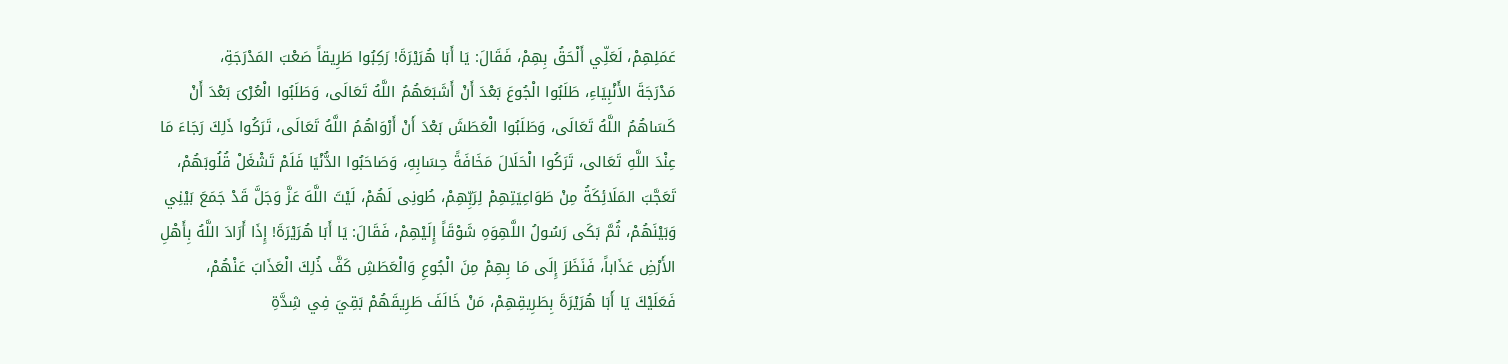عَمَلِهِمْ، لَعَلِّي أَلْحَقُ بِهِمْ، فَقَالَ: يَا أَبَا هُرَيْرَةَ! رَكِبُوا طَرِيقاً صَعْبَ المَدْرَجَةِ،
مَدْرَجَةَ الأَنْبِيَاءِ، طَلَبُوا الْجُوعَ بَعْدَ أَنْ أَشَبَعَهُمُ اللَّهُ تَعَالَى، وَطَلَبُوا الْعُرْىَ بَعْدَ أَنْ
كَسَاهُمُ اللَّهُ تَعَالَى، وَطَلَبُوا الْعَطَشَ بَعْدَ أَنْ أَرْوَاهُمُ اللَّهُ تَعَالَى، تَرَكُوا ذَلِكَ رَجَاءَ مَا
عِنْدَ اللَّهِ تَعَالى، تَرَكُوا الْحَلَالَ مَخَافَةً حِسَابِهِ، وَصَاحَبُوا الدُّنْيَا فَلَمْ تَشْغَلْ قُلُوبَهُمْ،
تَعَجَّبَ المَلَائِكَةُ مِنْ طَوَاعِيَتِهِمْ لِرَبِّهِمْ، طُونِى لَهُمْ، لَيْتَ اللَّهَ عَزَّ وَجَلَّ قَدْ جَمَعَ بَيْنِي
وَبَيْنَهُمْ، ثُمَّ بَكَى رَسُولُ اللَّهِوَهِ شَوْقَاً إِلَيْهِمْ، فَقَالَ: يَا أَبَا هُرَيْرَةَ! إِذَا أَرَادَ اللَّهُ بِأَهْلِ
الأَرْضِ عَذَاباً، فَنَظَرَ إِلَى مَا بِهِمْ مِنَ الْجُوعِ وَالْعَطَشِ كَفَّ ذُلِكَ الْعَذَابَ عَنْهُمْ،
فَعَلَيْكَ يَا أَبَا هُرَيْرَةَ بِطَرِيقِهِمْ، مَنْ خَالَفَ طَرِيقَهُمْ بَقِيَ فِي شِدَّةِ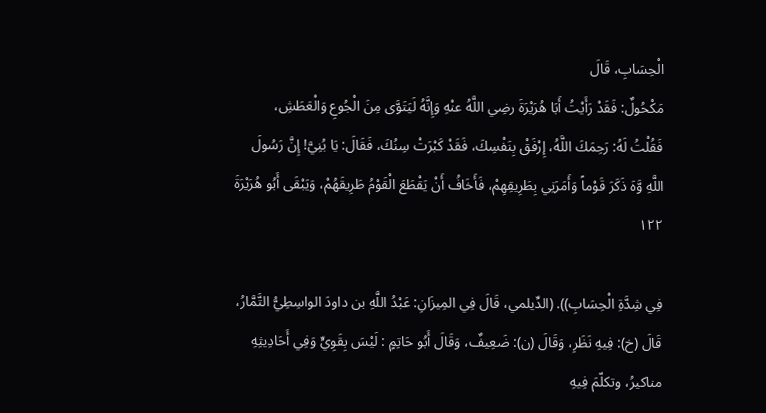الْحِسَابِ، قَالَ
مَكْحُولٌ: فَقَدْ رَأَيْتُ أَبَا هُرَيْرَةَ رضِي اللَّهُ عنْهِ وَإِنَّهُ لَيَتَوَّى مِنَ الْجُوعِ وَالْعَطَشِ،
فَقُلْتُ لَهُ: رَحِمَكَ اللَّهُ، إِرْفَقْ بِنَفْسِكَ، فَقَدْ كَبْرَتْ سِنُكَ، فَقَالَ: يَا بُنِيَّ! إِنَّ رَسُولَ
اللَّهِ وَّهَ ذَكَرَ قَوْماً وَأَمَرَنِي بِطَرِيقِهِمْ، فَأَخَافُ أَنْ يَقْطَعَ الْقَوْمُ طَرِيقَهُمْ، وَيَبْقَى أَبُو هُرَيْرَةَ
١٢٢

فِي شِدَّةِ الْحِسَابِ)). (الدِّيلمي، قَالَ فِي المِيزَانِ: عَبْدُ اللَّهِ بن داودَ الواسِطِيُّ التَّمَّارُ،
قَالَ (خ): فِيهِ نَظَرِ، وَقَالَ (ن): ضَعِيفٌ، وَقَالَ أَبُو حَاتِمٍ : لَيْسَ بِقَوِيٍّ وَفِي أَحَادِيثِهِ
مناكيرُ، وتكلّمَ فِيهِ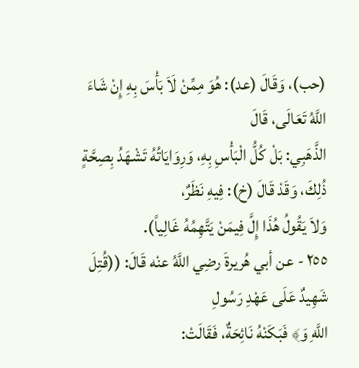(حب)، وَقَالَ (عد): هُوَ مِمِّنْ لَاَ بَأْسَ بِهِ إِنْ شَاءَ اللَّهُ تَعَالَى، قَالَ
الذَّهَبِي: بَلْ كُلُّ الْبَأْسِ بِهِ، وَرِوَايَاتُهُ تَشْهَدُ بِصِحَّةٍ ذُلِكَ، وَقَدْ قَالَ (خ): فِيهِ نَظَرٌ،
وَلاَ يَقُولُ هُذَا إِلَّ فِيمَنْ يَتَّهِمُهُ غَالِياً).
٢٥٥ - عن أبي هُريرةَ رضِي اللَّهُ عنْه قَالَ: ((قُتِلَ شَهِيدٌ عَلَى عَهْدِ رَسُولِ
اللَّهِ وَ﴾ فَبَكَنْهُ نَائِحَةٌ، فَقَالَتْ: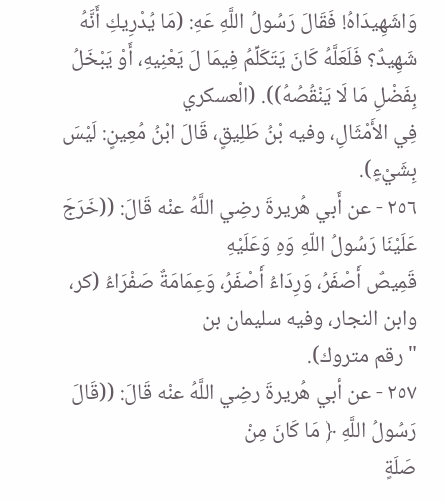وَاشَهِيدَاهُ! فَقَالَ رَسُولُ اللَّهِ عَهِ: (مَا يُدْرِيكِ أَنَّهُ
شَهِيدٌ؟ فَلَعَلَّهُ كَانَ يَتَكَلِّمُ فِيمَا لَ يَعْنِيهِ، أَوْ يَبْخَلُ بِفَضْلِ مَا لَا يَنْقُصُهُ)). (الْعسكري
فِي الأَمْثَالِ، وفيه بْنُ طَلِيقٍ، قَالَ ابْنُ مُعِينٍ: لَيْسَ بِشَيْءٍ).
٢٥٦ - عن أَبي هُريرةَ رضِي اللَّهُ عنْه قَالَ: ((خَرَجَ عَلَيْنَا رَسُولُ اللّهِ وَهِ وَعَلَيْهِ
قَمِيصٌ أَصْفَرُ، وَرِدَاءُ أَصْفَرُ، وَعِمَامَةٌ صَفْرَاءُ (كر، وابن النجار، وفيه سليمان بن
"رقم متروك).
٢٥٧ - عن أبي هُريرةَ رضِي اللَّهُ عنْه قَالَ: ((قَالَ رَسُولُ اللَّهِ ﴿ مَا كَانَ مِنْ
صَلَةٍ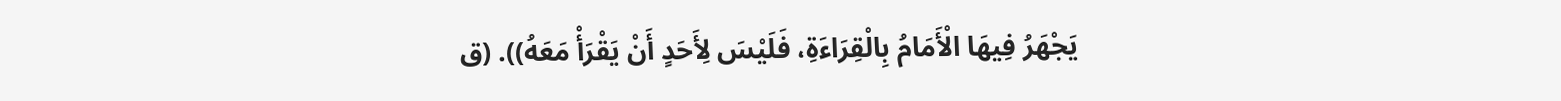يَجْهَرُ فِيهَا الْأَمَامُ بِالْقِرَاءَةِ، فَلَيْسَ لِأَحَدٍ أَنْ يَقْرَأْ مَعَهُ)). (ق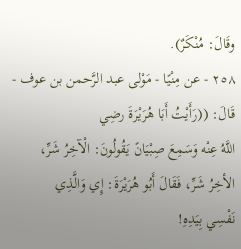وقَالَ: مُنْكَرٌ).
٢٥٨ - عن مِنْيًا - مَوْلى عبد الرَّحمن بن عوف - قَالَ: ((رَأَيْتُ أَبَا هُرَيْرَةَ رضِي
اللَّهُ عِنْه وَسَمِعَ صِبْيَانً يَقُولُونَ: الْآخِرُ شَرِّ، الأخِرُ شَرِّ، فَقَالَ أَبُو هُرَيْرَةَ: إِي وَالَّذِي
نَفْسِي بِيَدِهِ!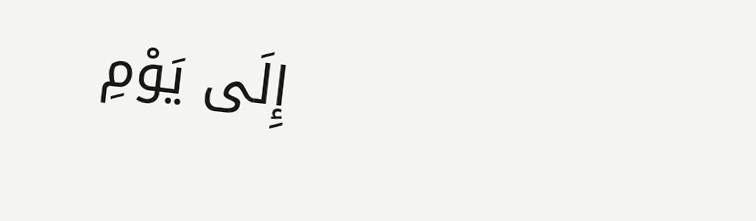إِلَى يَوْمِ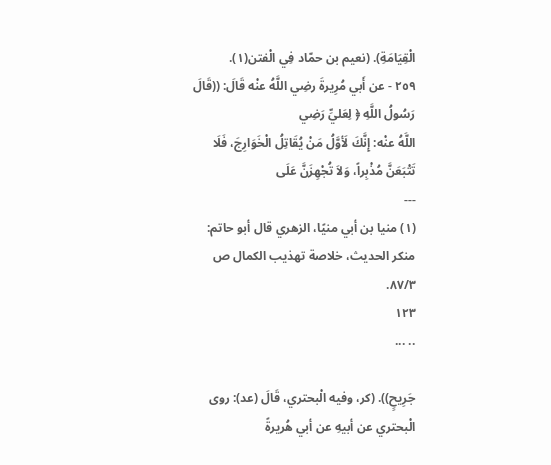الْقِيَامَةِ). (نعيم بن حمّاد فِي الْفتن(١).
٢٥٩ - عن أَبي مُرِيرةَ رضِي اللَّهُ عنْه قَالَ: ((قَالَ رَسُولُ اللَّهِ ﴿ لِعَليِّ رَضِي
اللَّهُ عنْه: إِنَّكَ لَأوَّلُ مَنْ يُقَاتِلُ الْخَوَارِجَ، فَلَا تَتْبَعَنَّ مُذْبِراً، وَلاَ تُجْهِزَنَّ عَلَى
---
(١) منيا بن أبي منيًا، الزهري قال أبو حاتم: منكر الحديث، خلاصة تهذيب الكمال ص ٨٧/٣.
١٢٣
.. ...

جَرِيحٍ)). (كر، وفيه الْبحتري، قَالَ (عد): روى الْبحتري عن أبيهِ عن أبي هُريرةً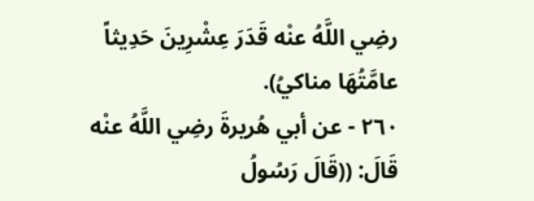رضِي اللَّهُ عنْه قَدَرَ عِشْرِينَ حَدِيثاً عامَّتُهَا مناكيُ).
٢٦٠ - عن أبي هُريرةَ رضِي اللَّهُ عنْه قَالَ: ((قَالَ رَسُولُ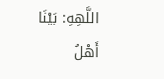اللَّهِهِ: بَيْنَا أَهْلُ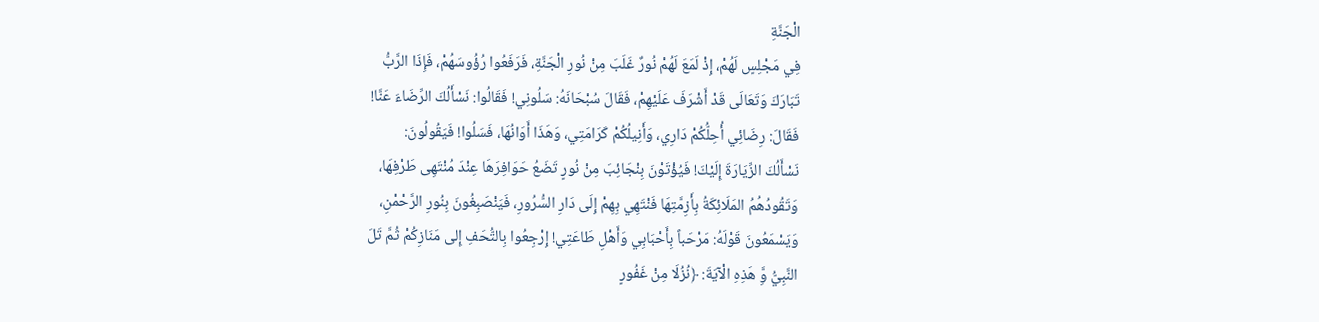الْجَنَّةِ
فِي مَجْلِسٍ لَهُمْ، إِذْ لَمَعَ لَهُمْ نُورٌ غَلَبَ مِنْ نُورِ الْجَنَّةِ، فَرَفَعُوا رُؤُوسَهُمْ، فَإِذَا الرَّبُّ
تَبَارَكَ وَتَعَالَى قَدْ أَشْرَفَ عَلَيْهِمْ، فَقَالَ سُبْحَانَهُ: سَلُونِي! فَقَالُوا: نَسْأَلُكَ الرِّضَاءَ عَنَّا!
فَقَالَ: رِضَائِي أُحِلُّكُمْ دَارِي، وَأَنِيلُكُمْ كَرَامَتِي، وَهَذَا أَوَانُهَا، فَسَلُوا! فَيَقُولُونَ:
نَسْأَلُكَ الزِّيَارَةَ إِلَيْكَ! فَيُؤْتَوْنَ بِنْجَائِبَ مِنْ نُورٍ تَضَعُ حَوَافِرَهَا عِنْدَ مُنْتَهِى طَرْفِهَا،
وَتَقُودُهُمُ المَلَائِكَةُ بِأَزِمَّتِهَا فَنْتَهِي بِهِمْ إِلَى دَارِ السُّرُورِ، فَيَنْصَبِغُونَ بِنُورِ الرَّحْمْنِ،
وَيَسْمَعُونَ قَوْلَهُ: مَرْحَباً بِأَحْبَابِي وَأَهْلِ طَاعَتِي! إِرْجِعُوا بِالتُّحَفِ إِلى مَنَازِكُمْ ثُمَّ تَلَ
النَّبِيُّ وَِّ هَذِهِ الْآيَةَ: ﴿نُزُلَا مِنْ غَفُورٍ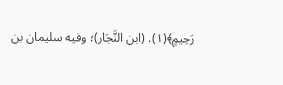رَحِيمٍ﴾(١). (ابن النَّجَار)؛ وفيه سليمان بن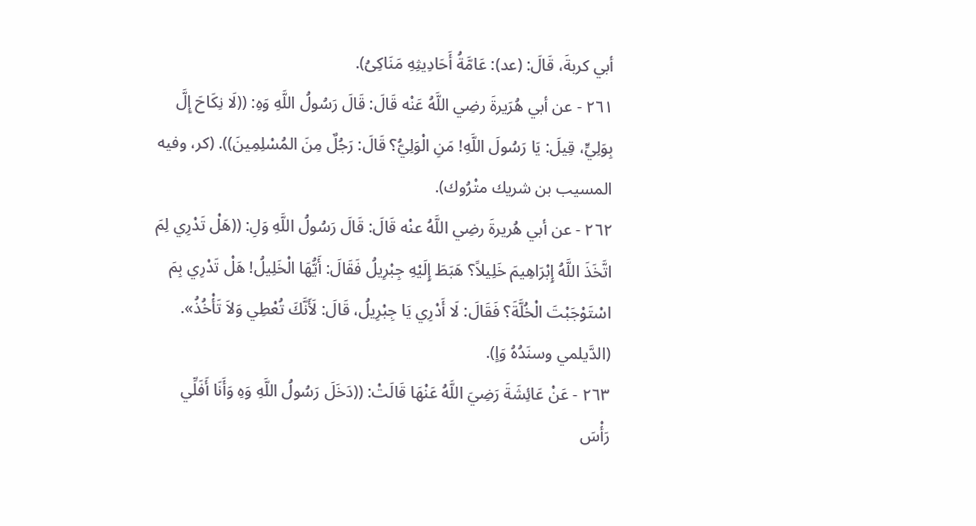أبي كربةَ، قَالَ: (عد): عَامَّةُ أَحَادِيثِهِ مَنَاکِیُ).
٢٦١ - عن أبي هُرَيرةَ رضِي اللَّهُ عَنْه قَالَ: قَالَ رَسُولُ اللَّهِ وَهِ: ((لَا نِكَاحَ إِلَّ
بِوَلِيٍّ، قِيلَ: يَا رَسُولَ اللَّهِ! مَنِ الْوَلِيُّ؟ قَالَ: رَجُلٌ مِنَ المُسْلِمِينَ)). (كر، وفيه
المسيب بن شريك متْرُوك).
٢٦٢ - عن أبي هُريرةَ رضِي اللَّهُ عنْه قَالَ: قَالَ رَسُولُ اللَّهِ وَلِ: ((هَلْ تَدْرِي لِمَ
اتَّخَذَ اللَّهُ إِبْرَاهِيمَ خَلِيلاً؟ هَبَطَ إِلَيْهِ جِبْرِيلُ فَقَالَ: أَيُّهَا الْخَلِيلُ! هَلْ تَدْرِي بِمَ
اسْتَوْجَبْتَ الْخُلَّةَ؟ فَقَالَ: لَا أَدْرِي يَا جِبْرِيلُ، قَالَ: لَأَنَّكَ تُعْطِي وَلاَ تَأْخُذُ».
(الدَّيلمي وسنَدُهُ وَاٍ).
٢٦٣ - عَنْ عَائِشَةَ رَضِيَ اللَّهُ عَنْهَا قَالَتْ: ((دَخَلَ رَسُولُ اللَّهِ وَهِ وَأَنَا أَفَلِّي
رَأْسَ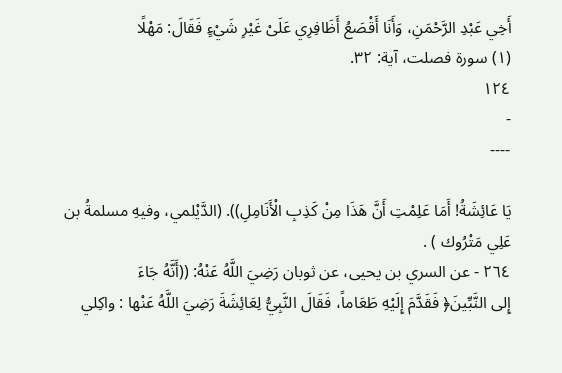أَخِي عَبْدِ الرَّحْمَنِ، وَأَنَا أَقْصَعُ أَظَافِرِي عَلَىْ غَيْرِ شَيْءٍ فَقَالَ: مَهْلًا
(١) سورة فصلت، آية: ٣٢.
١٢٤
-
----

يَا عَائِشَةُ! أَمَا عَلِمْتِ أَنَّ هَذَا مِنْ كَذِبِ الْأَنَامِلِ)). (الدَّيْلمي، وفيهِ مسلمةُ بن
عَلِي مَتْرُوك ) .
٢٦٤ - عن السري بن يحيى، عن ثوبان رَضِيَ اللَّهُ عَنْهُ: ((أَنَّهُ جَاءَ
إِلى النَّبِّينَ﴿ فَقَدَّمَ إِلَيْهِ طَعَاماً، فَقَالَ النَّبِيُّ لِعَائِشَةَ رَضِيَ اللَّهُ عَنْها : واكِلي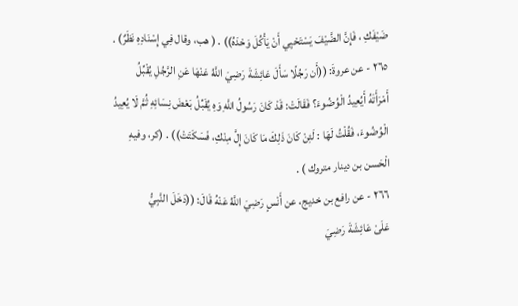ضَيْفَكِ ، فَإِنَّ الضَّيْفَ يَسْتَحْيِي أَنْ يَأْكُلَ وَحْدَهُ)) . ( هب، وقال فِي إِسْنَادِهِ نَظَرٌ) .
٢٦٥ - عن عروةَ: ((أَن رَجُلًا سَأَلَ عَائِشَةَ رَضِيَ اللَّهُ عَنْهَا عَنِ الرَّجُلِ يُقْبِّلُ
أَمْرَأَتَهُ أَيُعِيدُ الْوُضُوءَ؟ فَقَالَتْ: قَدْ كَانَ رَسُولُ اللَّهِ وَهِ يُقَبِّلُ بَعْضَ نِسَائِهِ ثُمَّ لَا يُعِيدُ
الْوُضُوءَ، فَقُلْتُ لَهَا : لَئِنْ كَانَ ذَلِكَ مَا كَانَ إِلَّ مِنْكِ، فَسَكَتَتْ)) . (كر، وفيهِ
الْحَسن بن دينار متروك ) .
٢٦٦ - عن رافع بن خديج، عن أَنْسٍ رَضِيَ اللَّهُ عَنْهُ قَالَ: ((دَخَلَ النَّبِيُّ
عَلَىْ عَائِشَةَ رَضِيَ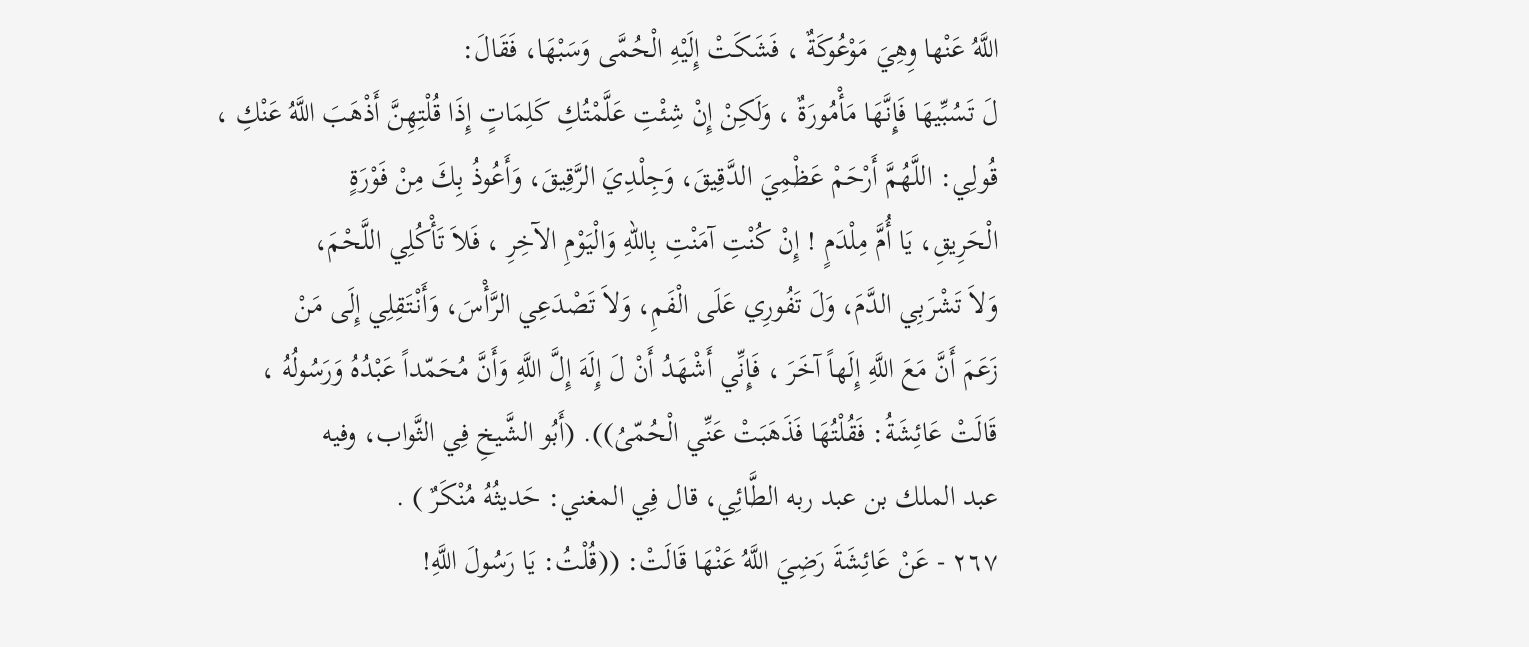اللَّهُ عَنْها وِهِيَ مَوْعُوكَةٌ ، فَشَكَتْ إِلَيْهِ الْحُمَّى وَسَبْهَا، فَقَالَ:
لَ تَسُبِّيهَا فَإِنَّهَا مَأْمُورَةٌ ، وَلَكِنْ إِنْ شِئْتِ عَلَّمْتُكِ كَلِمَاتٍ إِذَا قُلْتِهِنَّ أَذْهَبَ اللَّهُ عَنْكِ ،
قُولِي: اللَّهُمَّ أَرْحَمْ عَظْمِيَ الدَّقِيقَ، وَجِلْدِيَ الرَّقِيقَ، وَأَعُوذُ بِكَ مِنْ فَوْرَةٍ
الْحَرِيقِ، يَا أُمَّ مِلْدَمٍ ! إِنْ كُنْتِ آمَنْتِ بِاللّهِ وَالْيَوْمِ الآخِرِ ، فَلاَ تَأْكُلِي اللَّحْمَ،
وَلاَ تَشْرَبِي الدَّمَ، وَلَ تَفُورِي عَلَى الْفَمِ، وَلاَ تَصْدَعِي الرَّأْسَ، وَأَنْتَقِلِي إِلَى مَنْ
زَعَمَ أَنَّ مَعَ اللَّهِ إِلَهاً آخَرَ ، فَإِنِّي أَشْهَدُ أَنْ لَ إِلَهَ إِلَّ اللَّهِ وَأَنَّ مُحَمّداً عَبْدُهُ وَرَسُولُهُ ،
قَالَتْ عَائِشَةُ: فَقُلْتُهَا فَذَهَبَتْ عَنِّي الْحُمّىُ)). (أَبُو الشَّيخِ فِي الثَّواب، وفيه
عبد الملك بن عبد ربه الطَّائِي، قال فِي المغني: حَديثُهُ مُنْكَرٌ ) .
٢٦٧ - عَنْ عَائِشَةَ رَضِيَ اللَّهُ عَنْهَا قَالَتْ: ((قُلْتُ: يَا رَسُولَ اللَّهِ!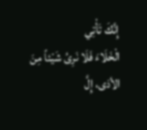إِنَّكَ تَأْتِي
الْخَلَاءَ فَلَا نَرِىُ شَيْئاً مِنَ الأذى، إِلَّ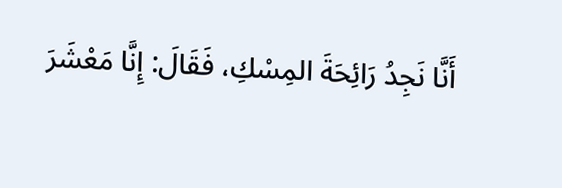أَنَّا نَجِدُ رَائِحَةَ المِسْكِ، فَقَالَ: إِنَّا مَعْشَرَ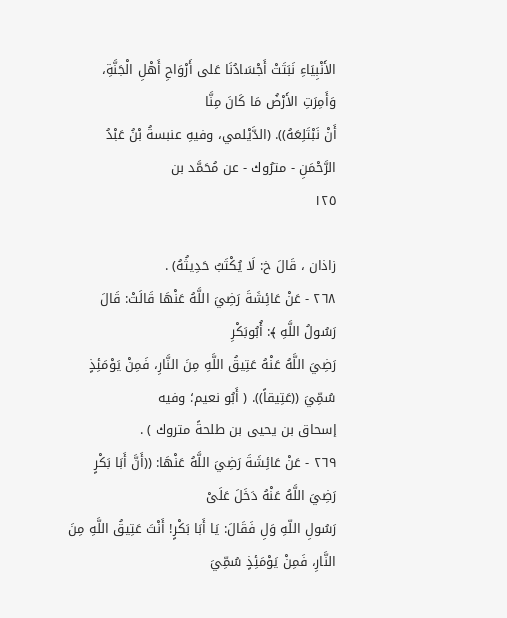الأَنْبِيَاءِ نَبَتَتْ أَجْسَادُنَا عَلى أَرْوَاحِ أَهْلِ الْجَنَّةِ، وَأَمِرَتِ الأَرْضُ مَا كَانَ مِنَّا
أَنْ نَبْتَلِعَهُ)). (الدَّيْلمي، وفيهِ عنبسةُ بْنُ عَبْدُ الرَّحْمَنِ - مترُوك - عن مُحَمَّد بن
١٢٥

زاذان ، قَالَ خ: لَا يُكْتَبُ حَدِيثُهُ) .
٢٦٨ - عَنْ عَائِشَةَ رَضِيَ اللَّهُ عَنْهَا قَالَتْ: قَالَ رَسُولُ اللَّهِ ﴾: أُبُوبَكْرِ
رَضِيَ اللَّهُ عَنْهُ عَتِيقُ اللَّهِ مِنَ النَّارِ، فَمِنْ يَوْمَئِذٍ سُمِّيَ ((عَتِيقاً)). ( أَبُو نعيم؛ وفيه
إسحاق بن يحيى بن طلحةً متروك ) .
٢٦٩ - عَنْ عَائِشَةَ رَضِيَ اللَّهُ عَنْهَا: ((أَنَّ أَبَا بَكْرٍ رَضِيَ اللَّهُ عَنْهُ دَخَلَ عَلَىْ
رَسُولِ اللّهِ وَلِ فَقَالَ: يَا أَبَا بَكْرٍ! أَنْتَ عَتِيقُ اللَّهِ مِنَ النَّارِ، فَمِنْ يَوْمَئِذٍ سُمِّيَ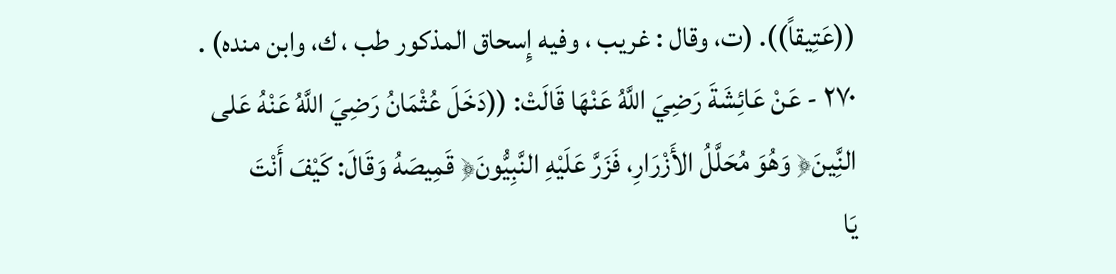((عَتِيقاً)). (ت، وقال : غريب ، وفيه إِسحاق المذكور طب ، ك، وابن منده) .
٢٧٠ - عَنْ عَائِشَةَ رَضِيَ اللَّهُ عَنْهَا قَالَتْ: ((دَخَلَ عُثْمَانُ رَضِيَ اللَّهُ عَنْهُ عَلى
النَِّينَ﴿ وَهُوَ مُحَلَّلُ الأَزْرَارِ، فَزَرَّ عَلَيْهِ النَّبِيُّونَ﴿ قَمِيصَهُ وَقَالَ: كَيْفَ أَنْتَ
يَا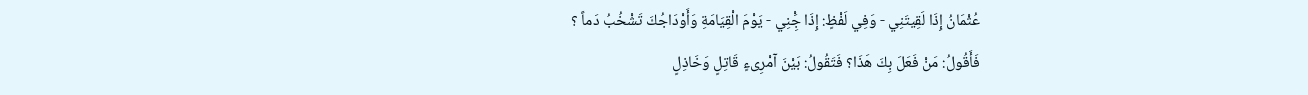عُثْمَانُ إِذَا لَقِيتَنِي - وَفِي لَفْظٍ: إِذَا جَِْنِي - يَوْمَ الْقِيَامَةِ وَأَوْدَاجُكَ تَشْخُبُ دَماً ؟
فَأَقُولُ: مَنْ فَعَلَ بِكَ هَذَا؟ فَتَقُولُ: بَيْنَ آمْرِىءٍ قَاتِلٍ وَخَاذِلٍ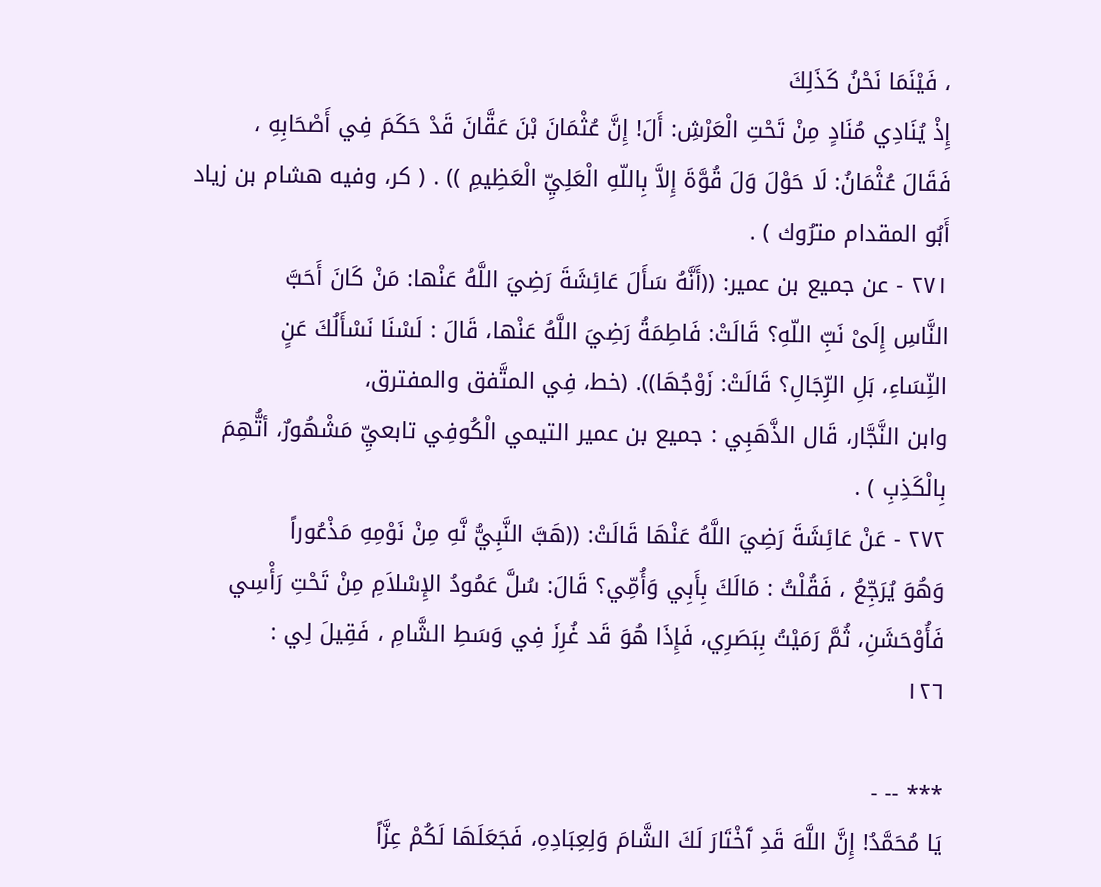، فَيْنَمَا نَحْنُ كَذَلِكَ
إِذْ يُنَادِي مُنَادٍ مِنْ تَحْتِ الْعَرْشِ: أَلَ! إِنَّ عُثْمَانَ بْنَ عَقَّانَ قَدْ حَكَمَ فِي أَصْحَابِهِ ،
فَقَالَ عُثْمَانُ: لَا حَوْلَ وَلَ قُوَّةَ إِلاَّ بِاللّهِ الْعَلِيِّ الْعَظِيمِ )) . ( كر، وفيه هشام بن زياد
أَبُو المقدام مترُوك ) .
٢٧١ - عن جميع بن عمير: ((أَنَّهُ سَأَلَ عَائِشَةَ رَضِيَ اللَّهُ عَنْها: مَنْ كَانَ أَحَبَّ
النَّاسِ إِلَىْ نَبِّ اللّهِ؟ قَالَتْ: فَاطِمَةُ رَضِيَ اللَّهُ عَنْها، قَالَ : لَسْنَا نَسْأَلُكَ عَنٍ
النِّسَاءِ، بَلِ الرِّجَالِ؟ قَالَتْ: زَوْجُهَا)). (خط، فِي المتَّفق والمفترق،
وابن النَّجَّار، قَال الذَّهَبِي : جميع بن عمير التيمي الْكُوفِي تابعيِّ مَشْهُورٌ، أتُّهِمَ
بِالْكَذِبِ ) .
٢٧٢ - عَنْ عَائِشَةَ رَضِيَ اللَّهُ عَنْهَا قَالَتْ: ((هَبَّ النَّبِيُّ نَّهِ مِنْ نَوْمِهِ مَذْعُوراً
وَهُوَ يُرَجِّعُ ، فَقُلْتُ : مَالَكَ بِأَبِي وَأُمِّي؟ قَالَ: سُلَّ عَمُودُ الإِسْلاَمِ مِنْ تَحْتِ رَأْسِي
فَأُوْحَشَنِ، ثُمَّ رَمَيْتُ بِبَصَرِي، فَإِذَا هُوَ قَد غُرِزَ فِي وَسَطِ الشَّامِ ، فَقِيلَ لِي :
١٢٦

*** -- -
يَا مُحَمَّدُ! إِنَّ اللَّهَ قَدِ آَخْتَارَ لَكَ الشَّامَ وَلِعِبَادِهِ، فَجَعَلَهَا لَكُمْ عِزَّاً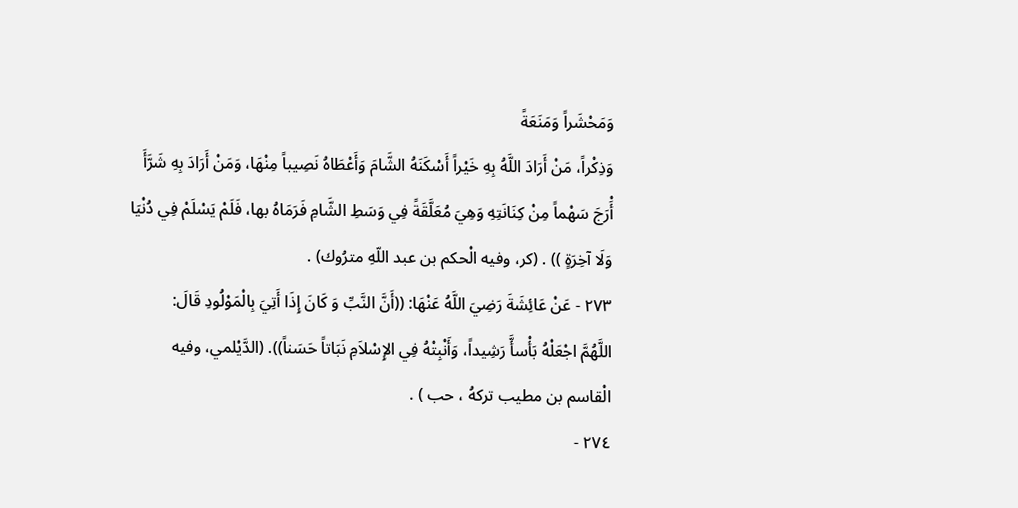وَمَحْشَراً وَمَنَعَةً
وَذِكْراً، مَنْ أَرَادَ اللَّهُ بِهِ خَيْراً أَسْكَنَهُ الشَّامَ وَأَعْطَاهُ نَصِيباً مِنْهَا، وَمَنْ أَرَادَ بِهِ شَرَّأَ
أَْرَجَ سَهْماً مِنْ كِنَانَتِهِ وَهِيَ مُعَلَّقَةً فِي وَسَطِ الشَّامِ فَرَمَاهُ بها، فَلَمْ يَسْلَمْ فِي دُنْيَا
وَلَا آخِرَةٍ )) . (كر، وفيه الْحكم بن عبد اللّهِ مترُوك) .
٢٧٣ - عَنْ عَائِشَةَ رَضِيَ اللَّهُ عَنْهَا: ((أَنَّ النَّبِّ وَ كَانَ إِذَا أَتِيَ بِالْمَوْلُودِ قَالَ:
اللَّهُمَّ اجْعَلْهُ بَأْسأَّ رَشِيداً، وَأَنْبِتْهُ فِي الإِسْلاَمِ نَبَاتاً حَسَناً)). (الدَّيْلمي، وفيه
الْقاسم بن مطيب تركهُ ، حب ) .
٢٧٤ -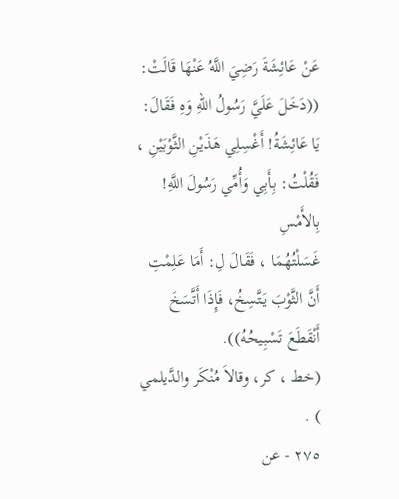عَنْ عَائِشَةَ رَضِيَ اللَّهُ عَنْهَا قَالَتْ: ((دَخَلَ عَلَيَّ رَسُولُ اللّهِ وَهِ فَقَالَ:
يَا عَائِشَةُ! أَغْسِلِي هَذَيْنِ الثَّوْبَيْنِ ، فَقُلْتُ: بِأَبِي وَأُمِّي رَسُولَ اللَّهِ! بِالأَمْسِ
غَسَلْتُهُمَا ، فَقَالَ لِ: أَمَا عَلِمْتِ أَنَّ الثَّوْبَ يَتَّسِخُ، فَإِذَا أَتَّسَخَ أَنْقَطَعَ تَسْبِيحُهُ)).
(خط ، كر، وقالاَ مُنْكَر والدَّيلمي ) .
٢٧٥ - عن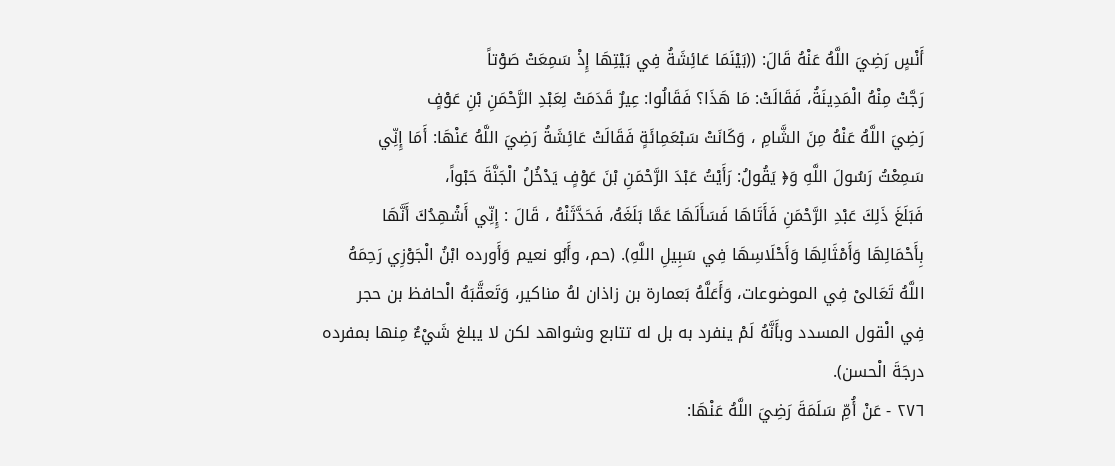أَنْسٍ رَضِيَ اللَّهُ عَنْهُ قَالَ: ((بَيْنَمَا عَائِشَةُ فِي بَيْتِهَا إِذْ سَمِعَتْ صَوْتاً
رَجَّتْ مِنْهُ الْمَدِينَةُ، فَقَالَتْ: مَا هَذَا؟ فَقَالُوا: عِيرٌ قَدَمَتْ لِعَبْدِ الرَّحْمَنِ بْنِ عَوْفٍ
رَضِيَ اللَّهُ عَنْهُ مِنَ الشَّامِ ، وَكَانَتْ سَبْعَمِائَةٍ فَقَالَتْ عَائِشَةُ رَضِيَ اللَّهُ عَنْهَا: أَمَا إِنِّي
سَمِعْتُ رَسُولَ اللَّهِ وَ﴿ يَقُولُ: رَأَيْتُ عَبْدَ الرَّحْمَنِ بْنَ عَوْفٍ يَدْخُلُ الْجَنَّةَ حَبْواً،
فَبَلَغَ ذَلِكَ عَبْدِ الرَّحْمَنِ فَأَتَاهَا فَسَأَلَهَا عَمَّا بَلَغَهُ، فَحَدَّثَنْهُ ، قَالَ : إِنِّي أَشْهِدُكَ أَنَّهَا
بِأَحْمَالِهَا وَأَمْثَالِهَا وَأَحْلَاسِهَا فِي سَبِيلِ اللَّهِ). (حم، وأَبُو نعيم وَأَورده ابْنُ الْجَوْزِي رَحِمَهُ
اللَّهُ تَعَالىْ فِي الموضوعات، وَأَعَلَّهُ بَعمارة بن زاذان لهُ مناكير، وَتَعقَّبَهُ الْحافظ بن حجر
فِي الْقول المسدد وبأَنَّهُ لَمْ ينفرد به بل له تتابع وشواهد لكن لا يبلغ شَيْءٌ مِنها بمفرده
درجَةَ الْحسن).
٢٧٦ - عَنْ أُمِّ سَلَمَةَ رَضِيَ اللَّهُ عَنْهَا: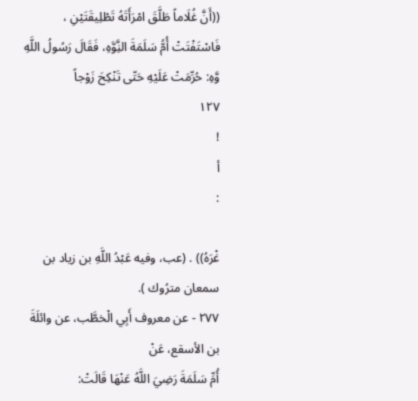((أَنَّ غُلَاماً طَلَّقَ امْرَأَتَهُ تَطْلِيقَتَيْنِ ،
فَاسْتَفْتَتْ أُمُّ سَلَمَةَ النَِّوَّهِ، فَقَالَ رَسُولُ اللَّهِ وَّهِ: حُرِّمَتْ عَلَيْهِ حَتّى تَنْكِحَ زَوْجاً
١٢٧
!
أ
:

غْرَهُ)) . (عب، وفيه عَبْدُ اللَّهِ بن زياد بن سمعان مترُوك ).
٢٧٧ - عن معروف أَبِي الْخطَّب، عن وائلَةَ بن الأسقع، عَنْ
أُمِّ سَلَمَةَ رَضِيَ اللَّهُ عَنْهَا قَالَتْ: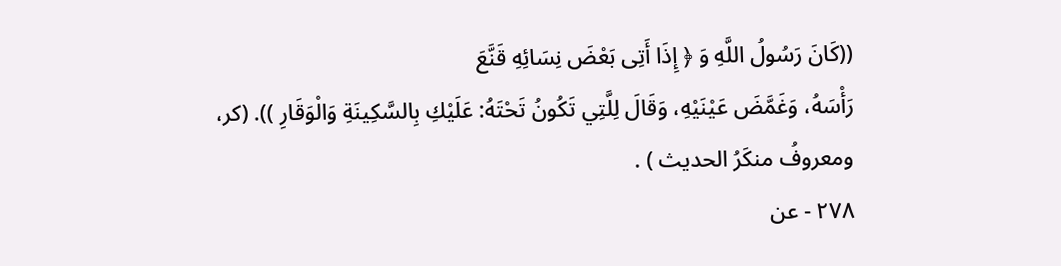((كَانَ رَسُولُ اللَّهِ وَ ﴿ إِذَا أَتِى بَعْضَ نِسَائِهِ قَنَّعَ
رَأْسَهُ، وَغَمَّضَ عَيْنَيْهِ، وَقَالَ لِلَّتِي تَكُونُ تَحْتَهُ: عَلَيْكِ بِالسَّكِينَةِ وَالْوَقَارِ )). (كر،
ومعروفُ منكَرُ الحديث ) .
٢٧٨ - عن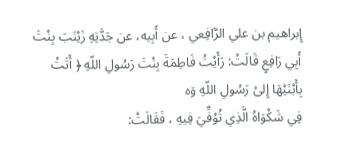إِبراهيم بن علي الرَّافِعي ، عن أَبِيه، عن جَدَّتِهِ زَيْنَبَ بِنْتَ
أَبِي رَافِعٍ قَالَتْ: رَأَيْتُ فَاطِمَةَ بِنْتَ رَسُولِ اللّهِ ﴿ أَتَتْ بِأَبْنَيْهَا إِلىْ رَسُولِ اللّهِ وَه
فِي شَكْوَاهُ الَّذِي تُوُفِّيَ فِيهِ ، فَقَالَتْ: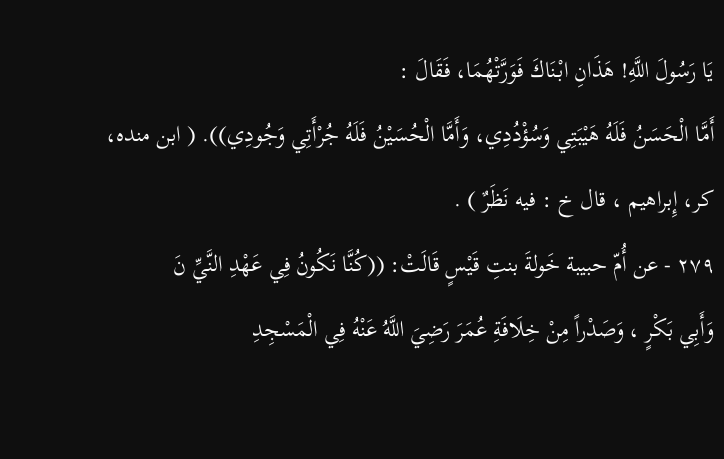يَا رَسُولَ اللَّهِ! هَذَانِ ابْنَاكَ فَوَرَّتْهُمَا، فَقَالَ :
أَمَّا الْحَسَنُ فَلَهُ هَيْبَتِي وَسُؤْدُدِي، وَأَمَّا الْحُسَيْنُ فَلَهُ جُرْأَتِي وَجُودِي)). ( ابن منده،
كر، إِبراهيم ، قال خ : فيه نَظَرٌ ) .
٢٧٩ - عن أُمّ حبيبة خَولةَ بنتِ قَيْسٍ قَالَتْ: ((كُنَّا نَكُونُ فِي عَهْدِ النَّيِّ نَ
وَأَبِي بَكْرٍ ، وَصَدْراً مِنْ خِلَافَةِ عُمَرَ رَضِيَ اللَّهُ عَنْهُ فِي الْمَسْجِدِ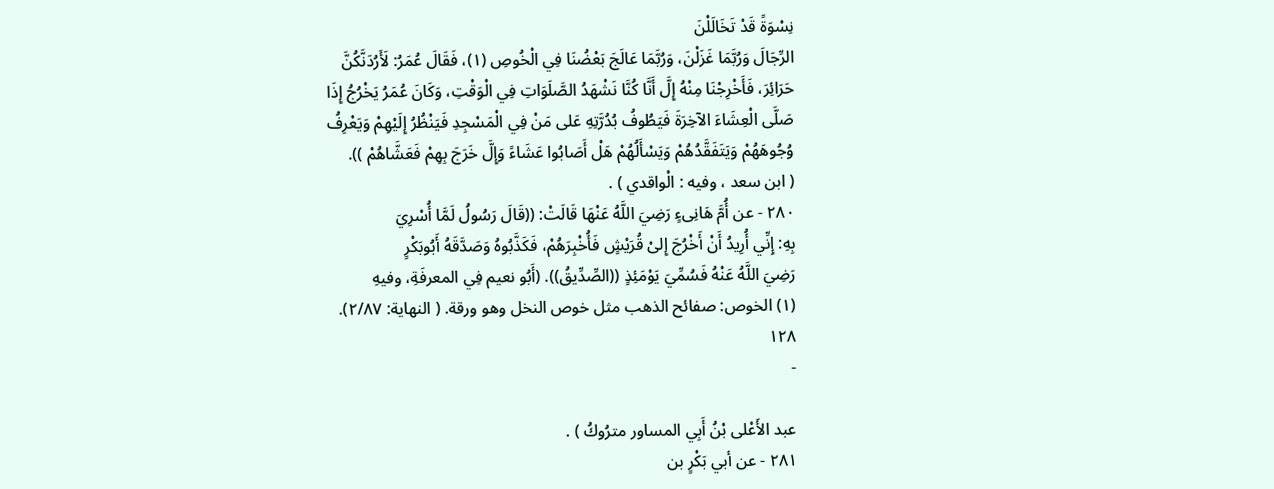نِسْوَةً قَدْ تَخَالَلْنَ
الرِّجَالَ وَرُبَّمَا غَزَلْنَ، وَرُبَّمَا عَالَجَ بَعْضُنَا فِي الْخُوصِ (١)، فَقَالَ عُمَرُ: لَأَرُدَنَّكُنَّ
حَرَائِرَ، فَأَخْرِجْنَا مِنْهُ إِلَّ أَنَّا كُنَّا نَشْهَدُ الصَّلَوَاتِ فِي الْوَقْتِ، وَكَانَ عُمَرُ يَخْرُجُ إِذَا
صَلَّى الْعِشَاءَ الآخِرَةَ فَيَطُوفُ بُدُرَّتِهِ عَلى مَنْ فِي الْمَسْجِدِ فَيَنْظُرُ إِلَيْهِمْ وَيَعْرِفُ
وُجُوهَهُمْ وَيَتَفَقَّدُهُمْ وَيَسْأَلُهُمْ هَلْ أَصَابُوا عَشَاءً وَإِلَّ خَرَجَ بِهِمْ فَعَشَّاهُمْ )).
( ابن سعد ، وفيه : الْواقدي ) .
٢٨٠ - عن أُمَّ هَانِىءٍ رَضِيَ اللَّهُ عَنْهَا قَالَتْ: ((قَالَ رَسُولُ لَمَّا أُسْرِيَ
بِهِ: إِنِّي أُرِيدُ أَنْ أَخْرُجَ إِلىْ قُرَيْشٍ فَأُخْبِرَهُمْ، فَكَذَّبُوهُ وَصَدَّقَهُ أَبُوبَكْرٍ
رَضِيَ اللَّهُ عَنْهُ فَسُمِّيَ يَوْمَئِذٍ ((الصِّدِّيقُ)). (أَبُو نعيم فِي المعرفَةِ، وفيهِ
(١) الخوص: صفائح الذهب مثل خوص النخل وهو ورقة. ( النهاية: ٢/٨٧).
١٢٨
-

عبد الأَعْلى بْنُ أَبِي المساور مترُوكُ ) .
٢٨١ - عن أبي بَكْرٍ بن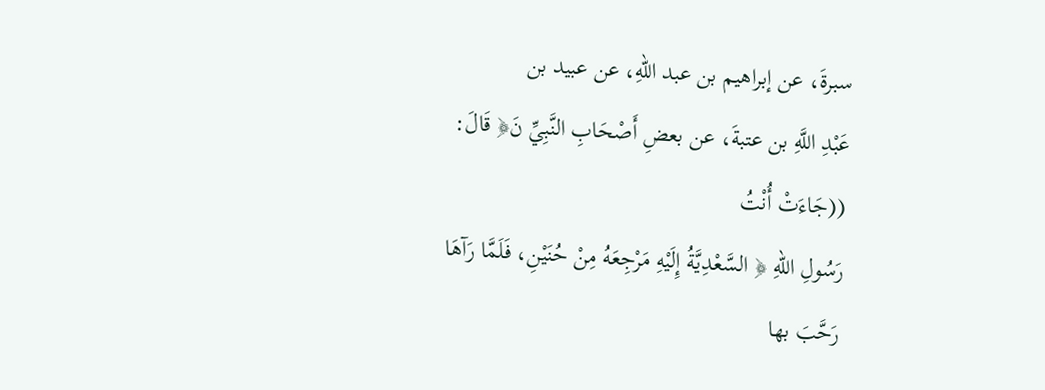سبرةَ، عن إبراهيم بن عبد اللّهِ، عن عبيد بن
عَبْدِ اللَّهِ بن عتبةَ، عن بعضِ أَصْحَابِ النَّبِيِّ نَ﴿ قَالَ: ((جَاءَتْ أُنْتُ
رَسُولِ اللّهِ ﴿ السَّعْدِيَّةُ إِلَيْهِ مَرْجِعَهُ مِنْ حُنَيْنِ، فَلَمَّا رَآهَا رَحَّبَ بها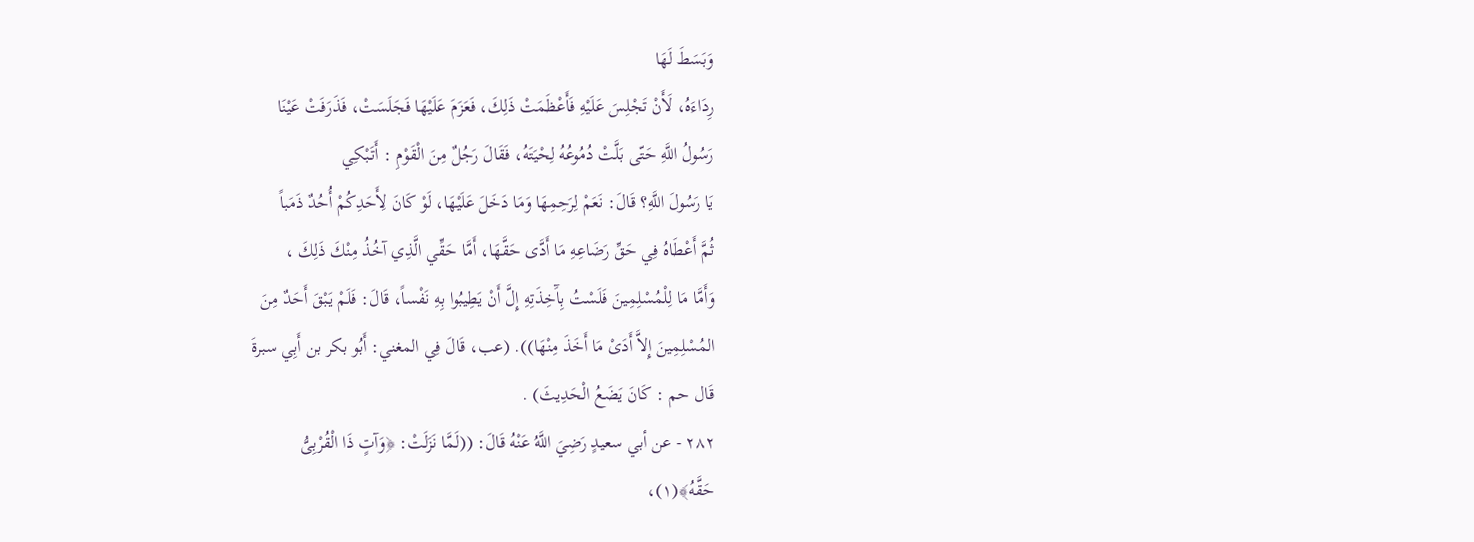وَبَسَطَ لَهَا
رِدَاءَهُ، لَأَنْ تَجْلِسَ عَلَيْهِ فَأَعْظَمَتْ ذَلِكَ، فَعَزَمَ عَلَيْهَا فَجَلَسَتْ، فَذَرَفَتْ عَيْنَا
رَسُولُ اللَّهِ حَتّى بَلَّتْ دُمُوعُهُ لِحْيَتَهُ، فَقَالَ رَجُلٌ مِنَ الْقَوْمِ : أَتَبْكِي
يَا رَسُولَ اللَّهِ؟ قَالَ: نَعَمْ لِرَحِمِهَا وَمَا دَخَلَ عَلَيْهَا، لَوْ كَانَ لِأَحَدِكُمْ أُحُدٌ ذَمَباً
ثُمَّ أَعْطَاهُ فِي حَقِّ رَضَاعِهِ مَا أَدَّى حَقَّهَا، أَمَّا حَقِّي الَّذِي آخُذُ مِنْكَ ذَلِكَ ،
وَأَمَّا مَا لِلْمُسْلِمِينَ فَلَسْتُ بِآَخِذَتِهِ إِلَّ أَنْ يَطِيبُوا بِهِ نَفْساً، قَالَ: فَلَمْ يَبْقَ أَحَدٌ مِنَ
المُسْلِمِينَ إِلاَّ أَدَىْ مَا أَخَذَ مِنْهَا)). (عب، قَالَ فِي المغني: أَبُو بكر بن أَبِي سبرةَ
قَال حم : كَانَ يَضَعُ الْحَدِيثَ) .
٢٨٢ - عن أبي سعيدٍ رَضِيَ اللَّهُ عَنْهُ قَالَ: ((لَمَّا نَزَلَتْ: ﴿وَآتٍ ذَا الْقُرْبِىُّ
حَقَّهُ﴾(١)،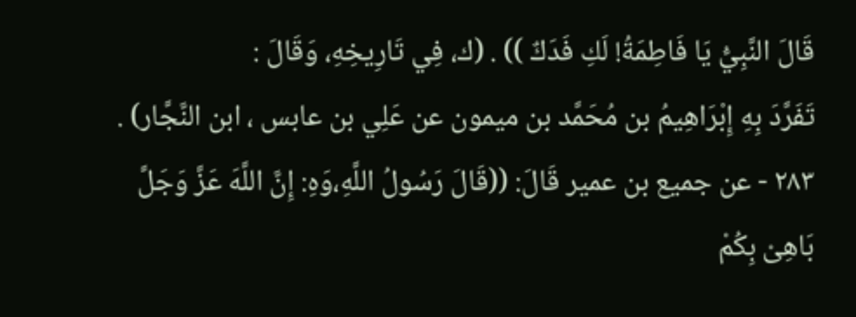قَالَ النَّبِيُّ يَا فَاطِمَةُ! لَكِ فَدَكٌ )) . (ك، فِي تَارِيخِهِ، وَقَالَ :
تَفَرَّدَ بِهِ إِبْرَاهِيمُ بن مُحَمَّد بن ميمون عن عَلِي بن عابس ، ابن النَّجَّار) .
٢٨٣ - عن جميع بن عمير قَالَ: ((قَالَ رَسُولُ اللَّهِ،وَهِ: إِنَّ اللَّهَ عَزَّ وَجَلَّ
بَاهِىْ بِكُمْ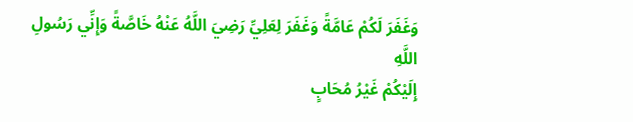وَغَفَرَ لَكُمْ عَامَّةً وَغَفَرَ لِعَلِيِّ رَضِيَ اللَّهُ عَنْهُ خَاصَّةً وَإِنِّي رَسُولِ اللَّهِ
إِلَيْكُمْ غَيْرُ مُحَابٍ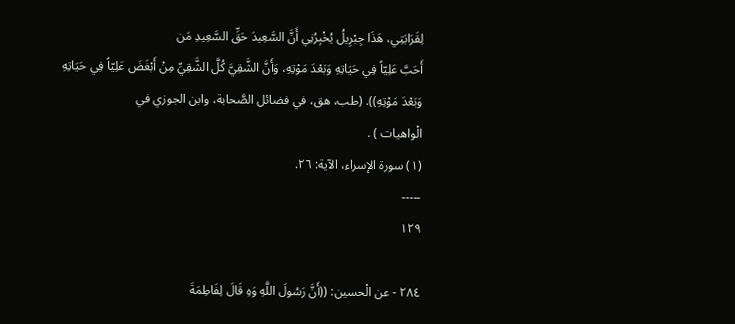لِقَرَابَتِي، هَذَا جِبْرِيلُ يُخْبِرُنِي أَنَّ السَّعِيدَ حَقِّ السَّعِيدِ مَن
أَحَبَّ عَلِيّاً فِي حَيَاتِهِ وَبَعْدَ مَوْتِهِ، وَأَنَّ الشَّقِيَّ كُلَّ الشَّقِيِّ مِنْ أَبْغَضَ عَلِيّاً فِي حَيَاتِهِ
وَبَعْدَ مَوْتِهِ)). (طب، هق، في فضائل الصَّحابة، وابن الجوزي في
الْواهيات ) .
(١) سورة الإسراء، الآية: ٢٦.
-----
١٢٩

٢٨٤ - عن الْحسين: ((أَنَّ رَسُولَ اللَّهِ وَهِ قَالَ لِفَاطِمَةَ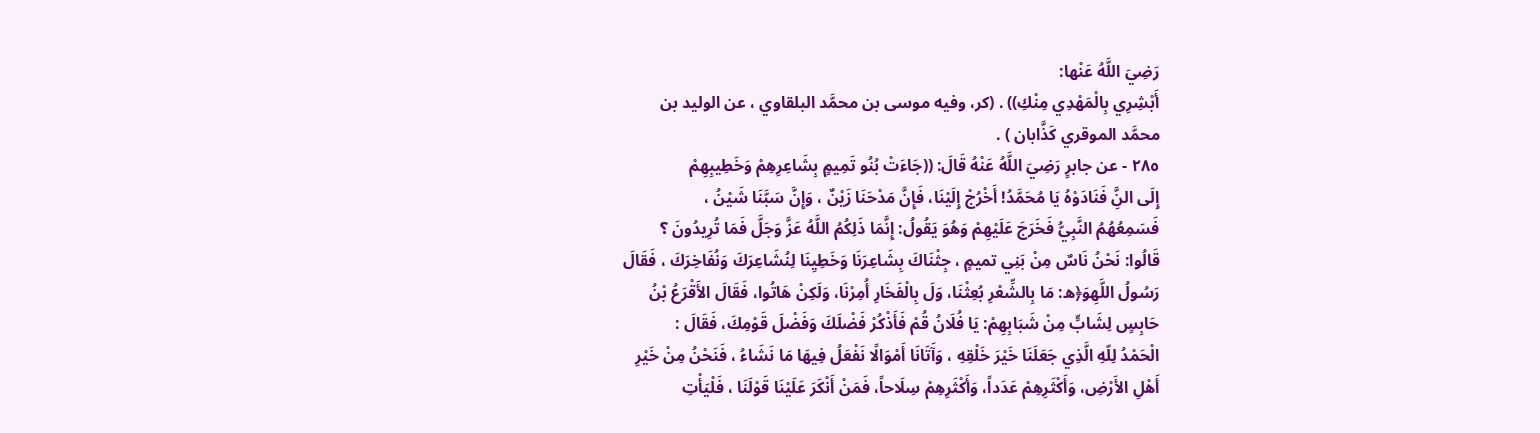رَضِيَ اللَّهُ عَنْها:
أَبْشِرِي بِالْمَهْدِي مِنْكِ)) . (كر، وفيه موسى بن محمَّد البلقاوي ، عن الوليد بن
محمَّد الموقري كَذَّابان ) .
٢٨٥ - عن جابرٍ رَضِيَ اللَّهُ عَنْهُ قَالَ: ((جَاءَتْ بُنُو تَمِيمٍ بِشَاعِرِهِمْ وَخَطِيبِهِمْ
إِلَى النَِّ فَنَادَوْهُ يَا مُحَمَّدُ! أَخْرُجْ إِلَيْنَا، فَإِنَّ مَدْحَنَا زَيْنٌ ، وَإِنَّ سَبَّنَا شَيْنُ ،
فَسَمِعُهُمُ النَّبِيُّ فَخَرَجَ عَلَيْهِمْ وَهُوَ يَقُولُ: إِنَّمَا ذَلِكُمُ اللَّهُ عَزَّ وَجَلَّ فَمَا تُرِيدُونَ ؟
قَالُوا: نَحْنُ نَاسٌ مِنْ بَنِي تميمٍ ، جِثْنَاكَ بِشَاعِرَنَا وَخَطِيِنَا لِنُشَاعِرَكَ وَنُفَاخِرَكَ ، فَقَالَ
رَسُولُ اللَّهِوَ﴿ه: مَا بِالشِّعْرِ بُعِثْنَا، وَلَ بِالْفَخَارِ أُمِرْنَا، وَلَكِنْ هَاتُوا، فَقَالَ الأَقْرَعُ بْنُ
حَابِسٍ لِشَابٍّ مِنْ شَبَابِهِمْ: يَا فُلَانُ قُمْ فَأَذْكُرْ فَضْلَكَ وَفَضْلَ قَوْمِكَ، فَقَالَ :
الْحَمْدُ لِلّهِ الَّذِي جَعَلَنَا خَيْرَ خَلْقِهِ ، وَآَتَانَا أَمْوَالًا نَفْعَلُ فِيهَا مَا نَشَاءُ ، فَنَحْنُ مِنْ خَيْرِ
أَهْلِ الأَرْضِ، وَأَكْثَرِهِمْ عَدَداً، وَأَكْثَرِهِمْ سِلَاحاً، فَمَنْ أَنْكَرَ عَلَيْنَا قَوْلَنَا ، فَلْيَأْتِ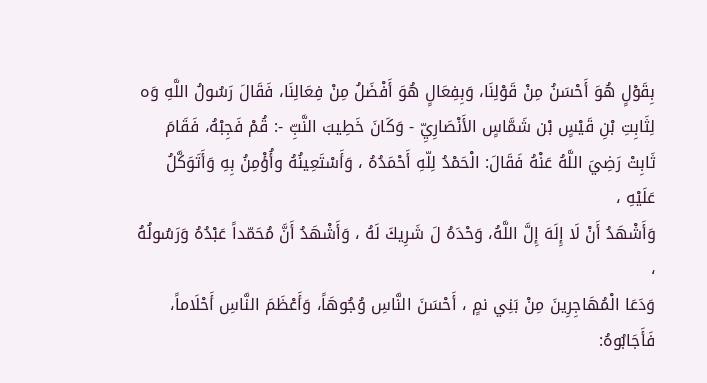بِقَوْلٍ هُوَ أَحْسَنُ مِنْ قَوْلِنَا، وَبِفِعَالٍ هُوَ أَفْضَلُ مِنْ فِعَالِنَا، فَقَالَ رَسُولُ اللَّهِ وَه
لِثَابِتِ بْنِ قَيْسٍ بْن شَمَّاسٍ الأَنْصَارِيِّ - وَكَانَ خَطِيبَ النَّبِّ -: قُمْ فَجِبْهُ، فَقَامَ
ثَابِتْ رَضِيَ اللَّهُ عَنْهُ فَقَالَ: الْحَمْدُ لِلّهِ أَحْمَدُهُ ، وَأَسْتَعِينُهُ وأُؤْمِنُ بِهِ وَأَتَوَكَّلُ عَلَيْهِ ،
وَأَشْهَدُ أَنْ لَا إِلَهَ إِلَّ اللَّهُ، وَحْدَهُ لَ شَرِيكَ لَهُ ، وَأَشْهَدُ أَنَّ مُحَمّداً عَبْدُهُ وَرَسُولُهُ ،
وَدَعَا الْمُهَاجِرِينَ مِنْ بَنِي نمٍ ، أَحْسَنَ النَّاسِ وُجُوهَاً، وَأَعْظَمَ النَّاسِ أَحْلَاماً،
فَأَجَابُوهُ: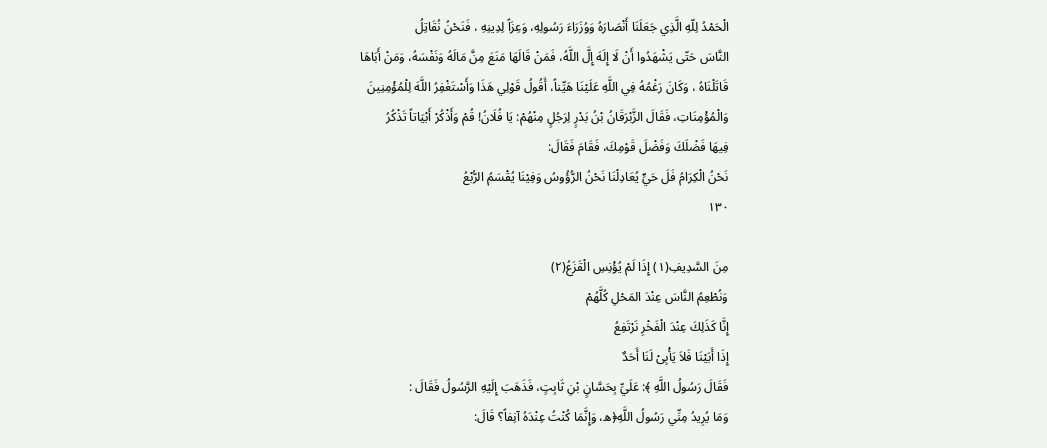الْحَمْدُ لِلّهِ الَّذِي جَعَلَنَا أَنْصَارَهُ وَوُزَرَاءَ رَسُولِهِ، وَعِزَاً لِدِينِهِ ، فَنَحْنُ نُقَاتِلُ
النَّاسَ حَتّى يَشْهَدُوا أَنْ لَا إِلَهَ إِلَّ اللَّهُ، فَمَنْ قَالَهَا مَنَعَ مِنَّ مَالَهُ وَنَفْسَهُ، وَمَنْ أَبَاهَا
قَاتَلْنَاهُ ، وَكَانَ رَغْمُهُ فِي اللَّهِ عَلَيْنَا هَيِّناً، أَقُولُ قَوْلِي هَذَا وَأَسْتَغْفِرُ اللَّهَ لِلْمُؤْمِنِينَ
وَالْمُؤْمِنَاتِ، فَقَالَ الزَّبْرَقَانُ بْنُ بَدْرٍ لِرَجُلٍ مِنْهُمْ: يَا فُلَانُ! قُمْ وَأَذْكُرْ أَبْيَاتاً تَذْكُرُ
فِيهَا فَضْلَكَ وَفَضْلَ قَوْمِكَ، فَقَامَ فَقَالَ:
نَحْنُ الْكِرَامُ فَلَ حَيٍّ يُعَادِلْنَا نَحْنُ الرُّؤُوسُ وَفِيْنَا يُقْسَمُ الرُّبْعُ
١٣٠

مِنَ السَّدِيفِ(١) إِذَا لَمْ يُؤْنِسِ الْقَزَعُ(٢)
وَنُطْعِمُ النَّاسَ عِنْدَ المَحْلِ كُلَّهُمْ
إِنَّا كَذَلِكَ عِنْدَ الْفَخْرِ نَرْتَفِعُ
إِذَا أَبَيْنَا فَلاَ يَأْبِىْ لَنَا أَحَدٌ
فَقَالَ رَسُولُ اللَّهِ ﴾: عَلَيِّ بِحَسَّانٍ بْنِ ثَابِتٍ، فَذَهَبَ إِلَيْهِ الرَّسُولُ فَقَالَ :
وَمَا يُرِيدُ مِنِّي رَسُولُ اللَّهِ﴿ه، وَإِنَّمَا كُنْتُ عِنْدَهُ آنِفاً؟ قَالَ: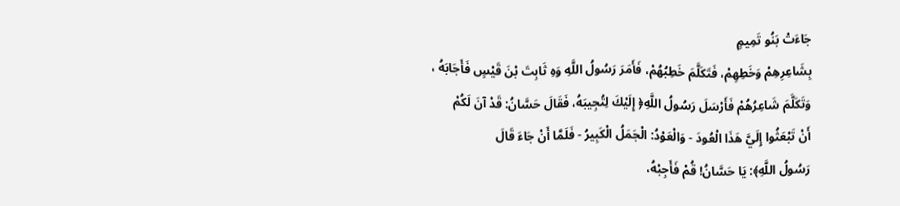جَاءَتْ بَنُو تَمِيمٍ
بِشَاعِرِهِمْ وَخَطِهِمْ، فَتَكَلَّمَ خَطِبُهُمْ، فَأَمَرَ رَسُولُ اللَّهِ وَهِ ثَابِتَ بْنَ قَيْسٍ فَأَجَابَهُ ،
وَتَكَلَّمَ شَاعِرُهُمْ فَأَرْسَلَ رَسُولُ اللَّهِ﴿ إِلَيْكَ لِتُجِيبَهُ، فَقَالَ حَسَّانُ: قَدْ آنَ لَكُمْ
أَنْ تَبْعَثُوا إِلَيَّ هَذَا الْعُودَ - وَالْعَوْدُ: الْجَمَلُ الْكَبِيرُ - فَلَمَّا أَنْ جَاءَ قَالَ
رَسُولُ اللَّهِ﴾: يَا حَسَّانُ! قُمْ فَأَجِبْهُ،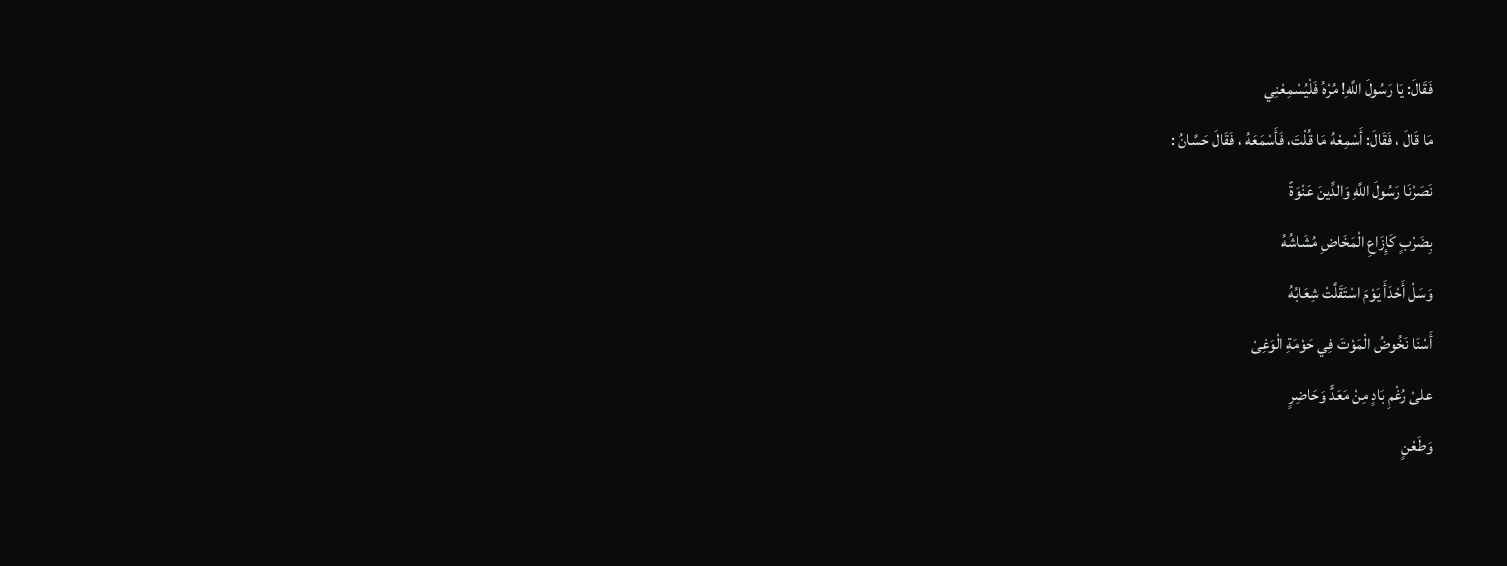فَقَالَ: يَا رَسُولَ اللَّهِ! مُرْهُ فَلْيُسْمِعْنِي
مَا قَالَ ، فَقَالَ: أَسْمِعْهُ مَا قُلْتَ، فَأَسْمَعَهُ ، فَقَالَ حَسَّانُ :
نَصَرْنَا رَسُولَ اللَّهِ وَالدِّينَ عَنْوَةً
بِضَرْبٍ كَإِزَاعِ الْمَخَاضِ مُشَاشُهُ
وَسَلْ أَحْدَأَ يَوْمَ اسْتَقَلَّتْ شِعَابُهُ
أَسْنَا نَخُوضُ الْمَوْتَ فِي حَوْمَةِ الْوَغِىْ
علىْ رُغْمِ بَادٍ مِنْ مَعَدٍّ وَحَاضِرٍ
وَطَعْنٍ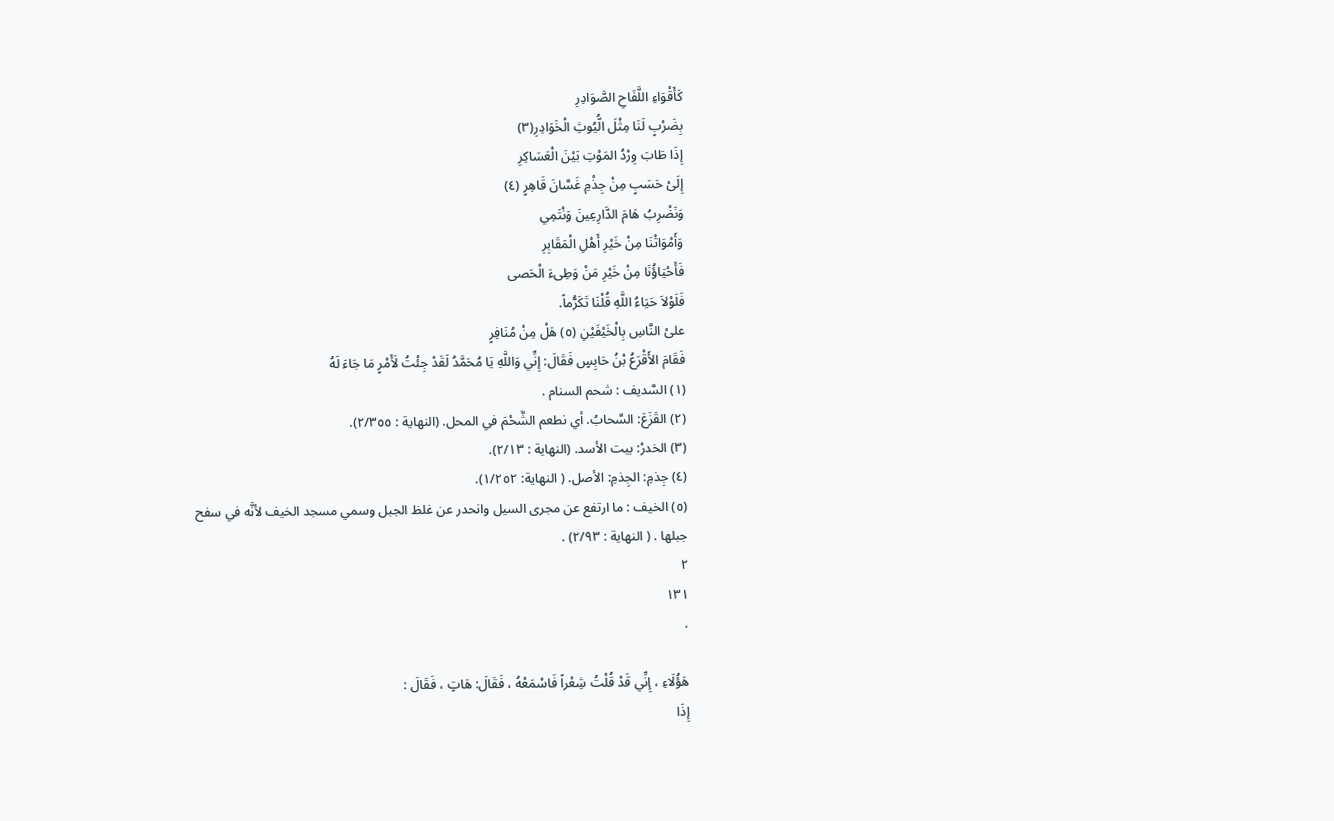كَأَقْوَاءِ اللَّفَاحِ الصَّوَادِرِ
بِضَرْبٍ لَنَا مِثْلَ الُّيُوثِ الْخَوَادِرِ(٣)
إِذَا طَابَ وِرْدُ المَوْتِ بَيْنَ الْعَسَاكِرِ
إِلَىْ حَسَبٍ مِنْ جِذْمِ غَسَّانَ قَاهِرٍ (٤)
وَنَضْرِبُ هَامَ الدَّارِعِينَ وَنْتَمِي
وَأَمْوَاتْنَا مِنْ خَيْرِ أَهْلِ الْمَقَابِرِ
فَأَحْيَاؤُنَا مِنْ خَيْرِ مَنْ وَطِىءَ الْحَصى
فَلَوْلاَ حَيَاءُ اللَّهِ قُلْنَا تَكَرُّماً.
علىْ النَّاسِ بِالْخَيْفَيْنِ (٥) هَلْ مِنْ مُنَافِرٍ
فَقَامَ الأَقْرَعُ بْنُ حَابِسٍ فَقَالَ: إِنِّي وَاللَّهِ يَا مُحَمَّدُ لَقَدْ جِئْتُ لَأَمْرٍ مَا جَاءَ لَهُ
(١) السَّديف : شحم السنام .
(٢) القَزَعَ: السَّحابُ. أي نطعم الشَّحْمَ في المحل. (النهاية : ٢/٣٥٥).
(٣) الخدرْ: بيت الأسد. (النهاية : ٢/١٣).
(٤) جِذمِ: الجِذمِ: الأصل. ( النهاية: ١/٢٥٢).
(٥) الخيف : ما ارتفع عن مجرى السيل وانحدر عن غلظ الجبل وسمي مسجد الخيف لأنَّه في سفح
جبلها . ( النهاية : ٢/٩٣) .
٢
١٣١
.

هَؤُلَاءِ ، إِنِّي قَدْ قُلْتُ شِعْراً فَاسْمَعْهُ ، فَقَالَ: هَاتٍ ، فَقَالَ :
إِذَا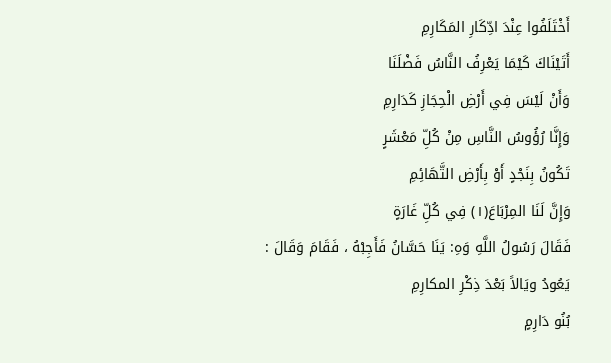أَخْتَلَفُوا عِنْدَ ادِّكَارِ المَكَارِمِ
أَتَيْنَاكَ كَيْمَا يَعْرِفُ النَّاسُ فَضْلَنَا
وَأَنْ لَيْسَ فِي أَرْضِ الْحِجَازِ كَدَارِمِ
وَإِنَّا رُؤُوسُ النَّاسِ مِنْ كُلِّ مَعْشَرٍ
تَكُونُ بِنَجْدٍ أَوْ بِأَرْضِ التَّهَائِمِ
وَإِنَّ لَنَا المِرْبَاعَ(١) فِي كُلِّ غَارَةٍ
فَقَالَ رَسُولُ اللَّهِ وَهِ: يَنَا حَسَّانُ فَأَجِبْهُ ، فَقَامَ وَقَالَ :
يَعُودُ ويَالاً بَعْدَ ذِكْرِ المكارِمِ
بُنُو دَارِمٍ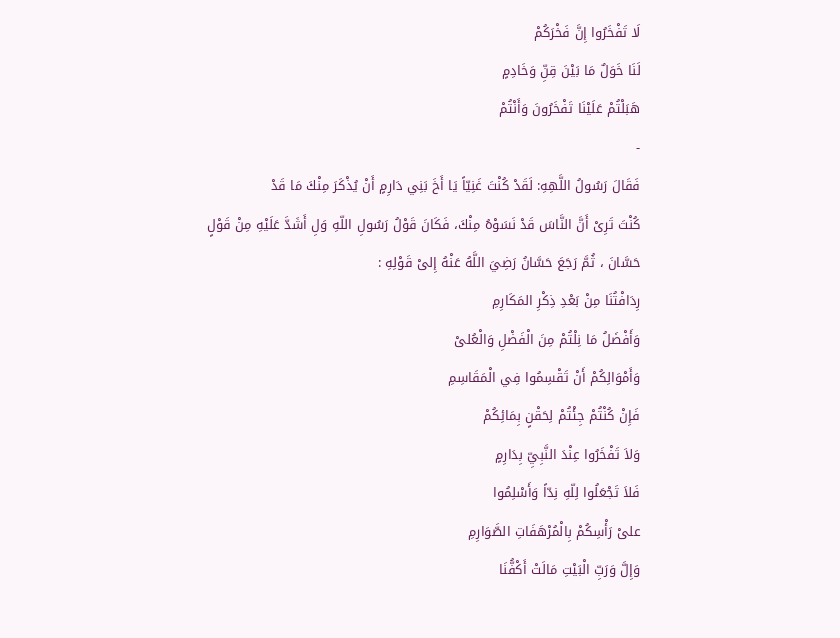لَا تَفْخَرُوا إِنَّ فَخْرَكُمْ
لَنَا خَوَلٌ مَا بَيْنَ قِنِّ وَخَادِمٍ
هَبَلْتُمْ عَلَيْنَا تَفْخَرُونَ وَأَنْتُمْ
-
فَقَالَ رَسُولُ اللَّهِهِ: لَقَدْ كُنْتَ غَنِيّاً يَا أَخَ بَنِي دَارِمٍ أَنْ يُذْكَرَ مِنْكَ مَا قَدْ
كُنْتَ تَرِىْ أَنَّ النَّاسَ قَدْ نَسَوْهُ مِنْكَ، فَكَانَ قَوْلُ رَسُولِ اللّهِ وَلِ أَشَدَّ عَلَيْهِ مِنْ قَوْلٍ
حَسَّانَ ، ثُمَّ رَجَعَ حَسَّانُ رَضِيَ اللَّهُ عَنْهُ إِلىْ قَوْلِهِ :
رِدَافْتُنَا مِنْ بَعْدِ ذِكْرِ المَكَارِمِ
وَأَفْضَلُ مَا نِلْتُمْ مِنَ الْفَضْلِ وَالْعُلىْ
وَأَمْوَالِكُمْ أَنْ تَقْسِمُوا فِي الْمَقَاسِمِ
فَإِنْ كُنْتُمْ جِئْتُمْ لِحَقْنٍ بِمَائِكُمْ
وَلاَ تَفْخَرُوا عِنْدَ النَّبِيِّ بِدَارِمٍ
فَلاَ تَجْعَلُوا لِلّهِ نِدّاً وَأَسْلِمُوا
علىْ رَأْسِكُمْ بِالْمُرْهَفَاتِ الصَّوَارِمِ
وَإِلَّ وَرَبِّ الْبَيْتِ مَالَتْ أَكْفُّنَا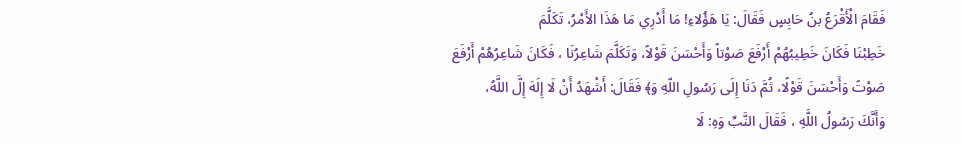فَقَامَ الْأَقْرَعُ بنُ حَابِسٍ فَقَالَ: يَا هَؤُلاءِ! مَا أَدْرِي مَا هَذَا الأَمْرُ، تَكَلَّمَ
خَطِبْنَا فَكَانَ خَطِيبُهُمْ أَرْفَعَ صَوْتاً وَأَحْسَنَ قَوْلاً، وَتَكَلَّمَ شَاعِرُنَا ، فَكَانَ شَاعِرُهُمْ أَرْفَعَ
صَوْتً وَأَحْسَنَ قَوْلًا، ثُمَّ دَنَا إِلَى رَسُولِ اللّهِ وَ﴾ فَقَالَ: أَشْهَدُ أَنْ لَا إِلَهَ إِلَّ اللَّهُ،
وَأَنَّكَ رَسُولُ اللَّهِ ، فَقَالَ النَّبِّ وَهِ: لَا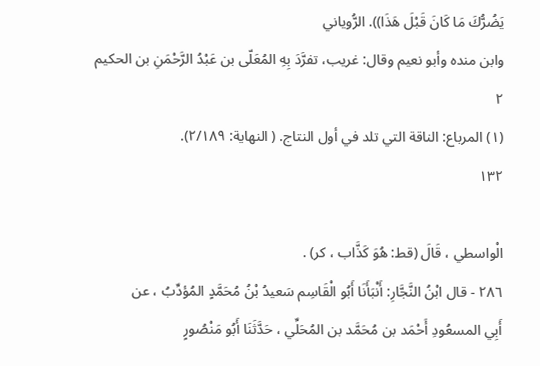يَضُرُّكَ مَا كَانَ قَبْلَ هَذَا)). الرُّوياني
وابن منده وأبو نعيم وقال: غريب، تفرَّدَ بِهِ المُعَلّى بن عَبْدُ الرَّحْمَنِ بن الحكيم
٢
(١) المرباع: الناقة التي تلد في أول النتاج. ( النهاية: ٢/١٨٩).
١٣٢

الْواسطي ، قَالَ (قط: هُوَ كَذَّاب ، كر) .
٢٨٦ - قال ابْنُ النَّجَّارِ: أَنْبَأَنَا أَبُو الْقَاسِم سَعيدُ بْنُ مُحَمَّدٍ المُؤدِّبُ ، عن
أَبِي المسعُودِ أَحْمَد بن مُحَمَّد بن المُحَلِّي ، حَدَّثَنَا أَبُو مَنْصُورٍ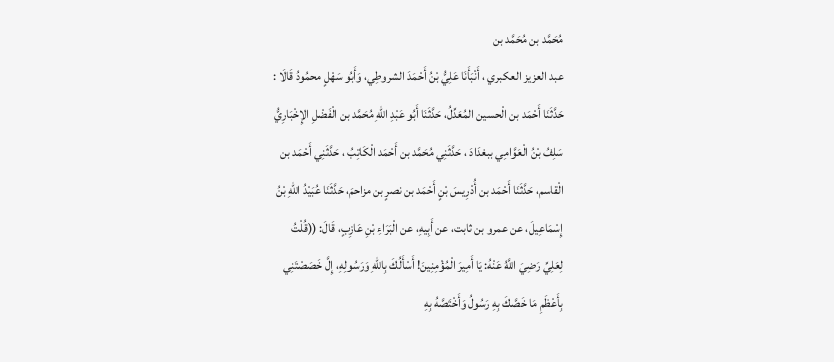مُحَمَّد بن مُحَمَّد بن
عبد العزيز العكبري ، أَنْبَأَنَا عَلِيُّ بْنُ أَحْمَدَ الشروطِي، وَأَبُو سَهْلٍ محمُودُ قَالَا :
حَدَّثَنَا أَحْمَد بن الْحسين المُعَدِّلُ، حَدَّثَنَا أَبُو عَبْدِ اللّهِ مُحَمَّد بن الْفَضْلِ الإِخْبَارِيُّ
سَلِفُ بْنُ الْعَوَّامِي ببغدَادَ ، حَدَّثَنِي مُحَمَّد بن أَحْمَد الْكَاتِبُ ، حَدَّثَنِي أَحْمَد بن
الْقاسم، حَدَّثَنَا أَحْمَد بن أُدْرِيسَ بْنٍ أَحْمَد بن نصرٍ بن مزاحمَ، حَدَّثَنَا عُبَيْدُ اللّهِ بْنُ
إِسْمَاعِيلَ، عن عمرو بن ثابت، عن أَبِيهِ، عن الْبَرَاءِ بْنِ عَازِبٍ، قَالَ: ((قُلْتُ
لِعَلِيِّ رَضِيَ اللَّهُ عَنْهُ: يَا أَمِيرَ الْمُؤْمِنِينَ! أَسْأَلُكَ بِاللّهِ وَرَسُولِهِ، إِلَّ خَصَصْتَنِي
بِأَعْظَمِ مَا خَصَّكَ بِهِ رَسُولُ وَأَخْتَصَّهُ بِهِ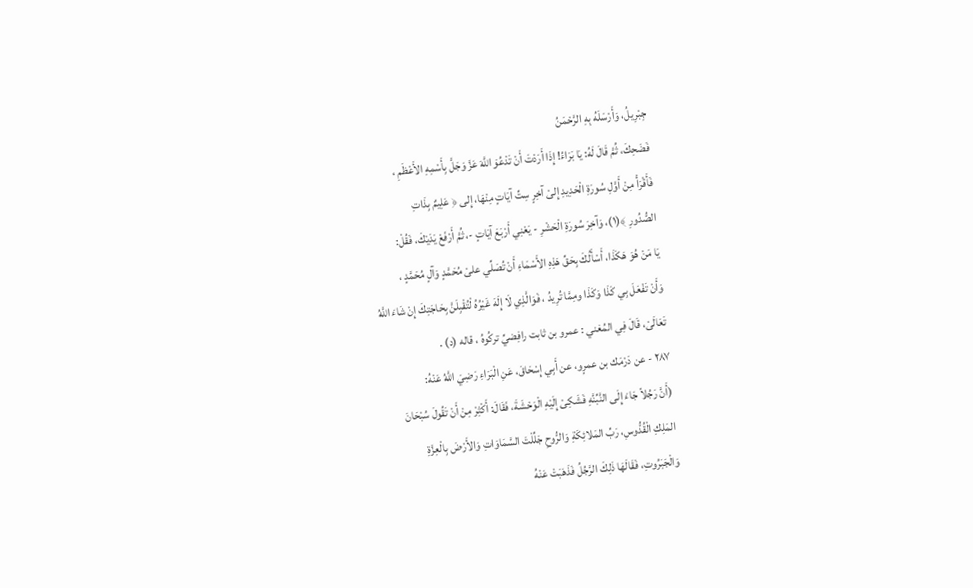جِبْرِيلُ، وَأَرْسَلَهُ بِهِ الرَّحْمَنُ
فَضَحِكَ، ثُمَّ قَالَ لَهُ: يَا بَرَاءُ! إِذَا أَرَدْتَ أَنْ تَدْعُوَ اللَّهَ عَزَّ وَجَلَّ بِأَسْمِهِ الأَعْظَمِ ،
فَأَقْرَأْ مِنْ أَوَّلِ سُورَةِ الْحَدِيدِ إِلىْ آخِرٍ سِتِّ آيَاتٍ مِنْهَا، إِلى ﴿ عَلِيمٌ بِذَاتِ
الصُّدُورِ ﴾(١)، وَآخِرَ سُورَةِ الْحَشْرِ - يَعْنِي أَرْبَعَ آيَاتٍ -، ثُمَّ أَرْفَعْ يَدَيْكَ، فَقُلْ:
يَا مَنْ هُوَ هَكَذَا، أَسْأَلُكَ بِحَقِّ هَذِهِ الأَسْمَاءِ أَنْ تُصَلِّي علىْ مُحَمَّدٍ وَآلٍ مُحَمَّدٍ ،
وَأَنْ تَفْعَلَ بِي كَذَا وَكَذَا ومِمَّا تُرِيدُ ، فَوَالَّذِي لَا إِلَهَ غَيْرُهُ لْتُقْبِلَنَّ بِحَاجَتِكَ إِنْ شَاءَ اللَّهُ
تَعَالَىْ، قَالَ فِي المُغني : عمرو بن ثابت رافِضيِّ تركُوهُ ، قاله (د) .
٢٨٧ - عن دَرْمَك بن عمرٍو، عن أَبِي إِسْحَاقَ، عَنِ الْبَرَاءِ رَضِيَ اللَّهُ عَنْهُ:
(أَنَّ رَجُلاً جَاءَ إِلَى النَّبِّنَّهِ فَشَكِىْ إِلَيْهِ الْوَحْشَةَ، فَقَالَ: أَكْثِرْ مِنْ أَنْ تَقُولَ سُبْحَانَ
المَلِكِ الْقُدُّوسِ، رَبِّ المَلائِكَةِ وَالرُّوحِ جَلِّلْتَ السَّمَاوَاتِ وَالأَرْضَ بِالْعِزَّةِ
وَالْجَبَرُوتِ، فَقَالَهَا ذَلِكَ الرَّجُلُ فَذَهَبَتْ عَنْهُ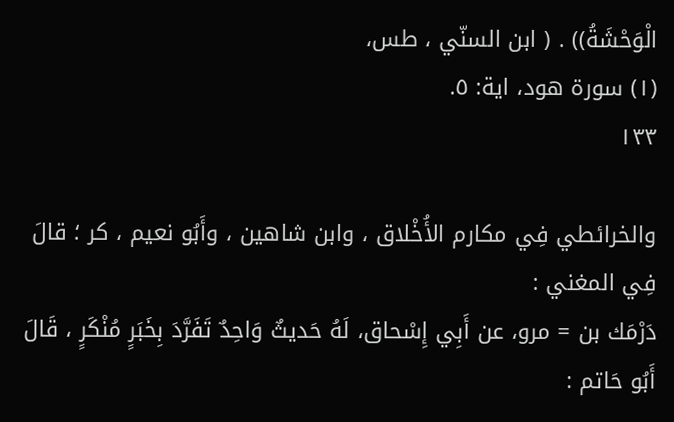الْوَحْشَةُ)) . ( ابن السنّي ، طس،
(١) سورة هود، اية: ٥.
١٣٣

والخرائطي فِي مكارم الأُخْلاق ، وابن شاهين ، وأَبُو نعيم ، كر ؛ قالَ فِي المغني :
دَرْمَك بن = مرو، عن أَبِي إِسْحاق، لَهُ حَديثٌ وَاحِدٌ تَفَرَّدَ بِخَبَرٍ مُنْكَرٍ ، قَالَ
أَبُو حَاتم :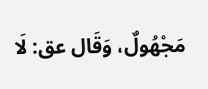مَجْهُولٌ، وَقَال عق: لَا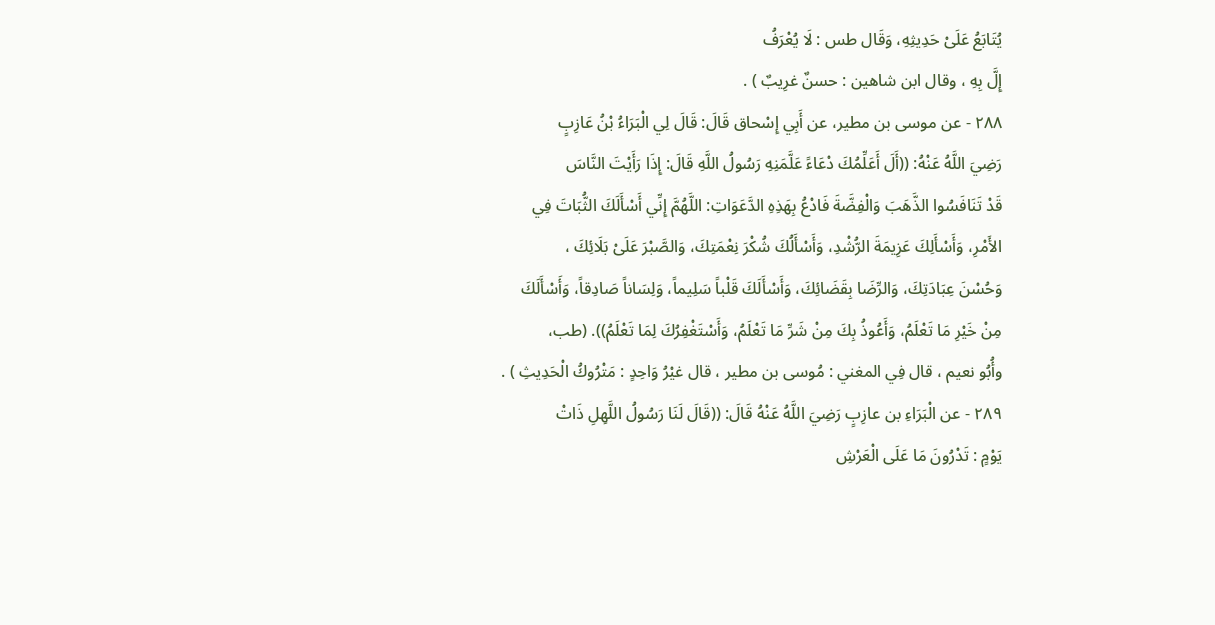يُتَابَعُ عَلَىْ حَدِيثِهِ، وَقَال طس : لَا يُعْرَفُ
إِلَّ بِهِ ، وقال ابن شاهين : حسنٌ غرِيبٌ ) .
٢٨٨ - عن موسى بن مطير، عن أَبِي إِسْحاق قَالَ: قَالَ لِي الْبَرَاءُ بْنُ عَازِبٍ
رَضِيَ اللَّهُ عَنْهُ: ((أَلَ أَعَلِّمُكَ دْعَاءً عَلَّمَنِهِ رَسُولُ اللَّهِ قَالَ: إِذَا رَأَيْتَ النَّاسَ
قَدْ تَنَافَسُوا الذَّهَبَ وَالْفِضَّةَ فَادْعُ بِهَذِهِ الدَّعَوَاتِ: اللَّهُمَّ إِنِّي أَسْأَلَكَ الثُّبَاتَ فِي
الأَمْرِ، وَأَسْأَلِكَ عَزِيمَةَ الرُّشْدِ، وَأَسْأَلُكَ شُكْرَ نِعْمَتِكَ، وَالصَّبْرَ عَلَىْ بَلَائِكَ ،
وَحُسْنَ عِبَادَتِكَ، وَالرِّضَا بِقَضَائِكَ، وَأَسْأَلَكَ قَلْباً سَلِيماً، وَلِسَاناً صَادِقاً، وَأَسْأَلَكَ
مِنْ خَيْرِ مَا تَعْلَمُ، وَأَعُوذُ بِكَ مِنْ شَرِّ مَا تَعْلَمُ، وَأَسْتَغْفِرُكَ لِمَا تَعْلَمُ)). (طب،
وأُبُو نعيم ، قال فِي المغني : مُوسى بن مطير ، قال غيْرُ وَاحِدٍ : مَتْرُوكُ الْحَدِيثِ ) .
٢٨٩ - عن الْبَرَاءِ بن عازِبٍ رَضِيَ اللَّهُ عَنْهُ قَالَ: ((قَالَ لَنَا رَسُولُ اللَّهِلِ ذَاتْ
يَوْمٍ : تَدْرُونَ مَا عَلَى الْعَرْشِ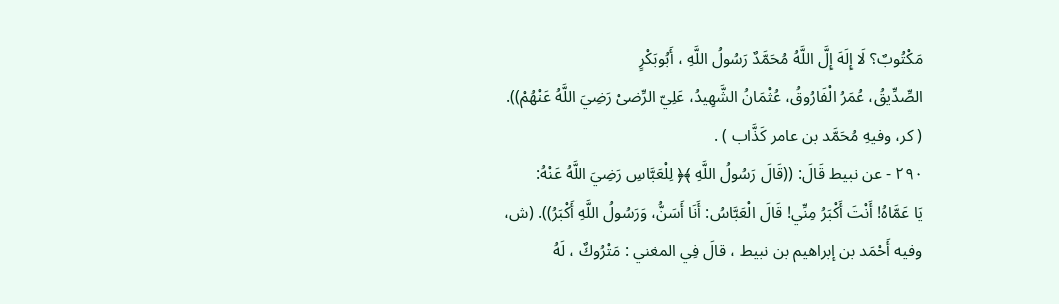مَكْتُوبٌ؟ لَا إِلَهَ إِلَّ اللَّهُ مُحَمَّدٌ رَسُولُ اللَّهِ ، أَبُوبَكْرٍ
الصِّدِّيقُ، عُمَرُ الْفَارُوقُ، عُثْمَانُ الشَّهِيدُ، عَلِيّ الرِّضىْ رَضِيَ اللَّهُ عَنْهُمْ)).
( كر، وفيهِ مُحَمَّد بن عامر كَذَّاب ) .
٢٩٠ - عن نبيط قَالَ: ((قَالَ رَسُولُ اللَّهِ ﴾﴿ لِلْعَبَّاسِ رَضِيَ اللَّهُ عَنْهُ:
يَا عَمَّاهُ! أَنْتَ أَكْبَرُ مِنِّي! قَالَ الْعَبَّاسُ: أَنَا أَسَنُّ، وَرَسُولُ اللَّهِ أَكْبَرُ)). (ش،
وفيه أَحْمَد بن إبراهيم بن نبيط ، قالَ فِي المغني : مَتْرُوكٌ ، لَهُ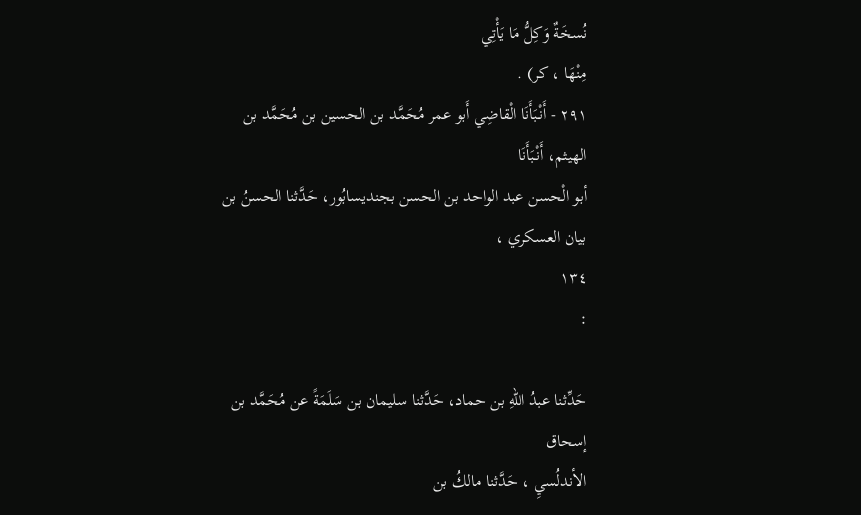نُسخَةٌ وَكِلُّ مَا يَأْتِي
مِنْهَا ، كر) .
٢٩١ - أَنْبَأَنَا الْقاضِي أَبو عمر مُحَمَّد بن الحسين بن مُحَمَّد بن الهيثم، أَنْبَأَنَا
أبو الْحسن عبد الواحد بن الحسن بجنديسابُور، حَدَّثنا الحسنُ بن بيان العسكري ،
١٣٤
:

حَدِّثنا عبدُ اللهِ بن حماد، حَدَّثنا سليمان بن سَلَمَةً عن مُحَمَّد بن إسحاق
الأندلُسيِ ، حَدَّثنا مالكُ بن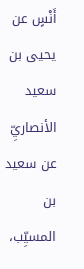أَنْسٍ عن يحيى بن سعيد الأنصاريِّ عن سعيد بن
المسيِّب،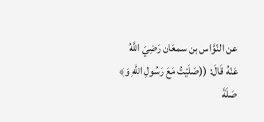عن النّوَّاس بن سمعَان رَضِيَ اللَّهُ عَنْهُ قَالَ: ((صَلَيْتُ مَعَ رَسُولِ اللّهِ وَ﴾
صَلَةَ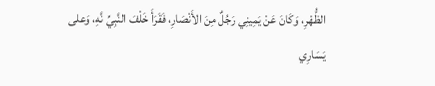الظُّهْرِ، وَكَانَ عَنْ يَمِينِي رَجُلٌ مِنَ الأَنْصَارِ، فَقَرَأَ خَلْفَ النَّبِيِّ نَّهِ، وَعلى
يَسَارِي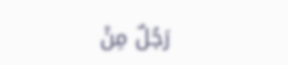رَجُلٌ مِنْ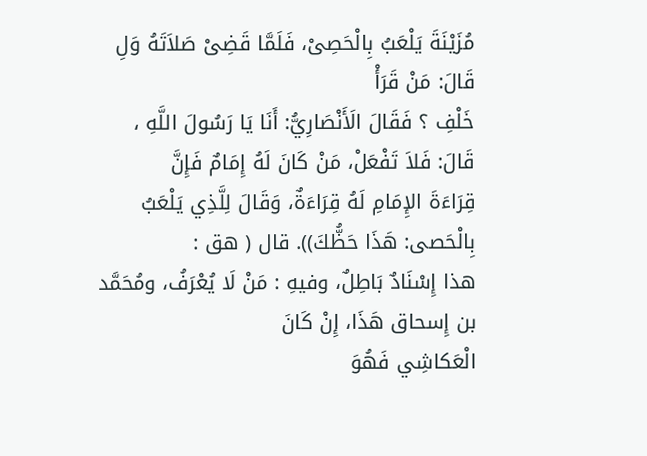مُزَيْنَةَ يَلْعَبُ بِالْحَصِىْ، فَلَمَّا قَضِىْ صَلاَتَهُ وَلِ قَالَ: مَنْ قَرَأْ
خَلْفِ ؟ فَقَالَ الَأَنْصَارِيُّ: أَنَا يَا رَسُولَ اللَّهِ ، قَالَ: فَلاَ تَفْعَلْ، مَنْ كَانَ لَهُ إِمَامٌ فَإِنَّ
قِرَاءَةَ الإِمَامِ لَهُ قِرَاءَةٌ، وَقَالَ لِلَّذِي يَلْعَبُ بِالْحَصى: هَذَا حَظُّكَ)). قال ( هق :
هذا إِسْنَادٌ بَاطِلٌ، وفيهِ : مَنْ لَا يُعْرَفُ، ومُحَمَّد بن إِسحاق هَذَا، إِنْ كَانَ
الْعَكاشِي فَهُوَ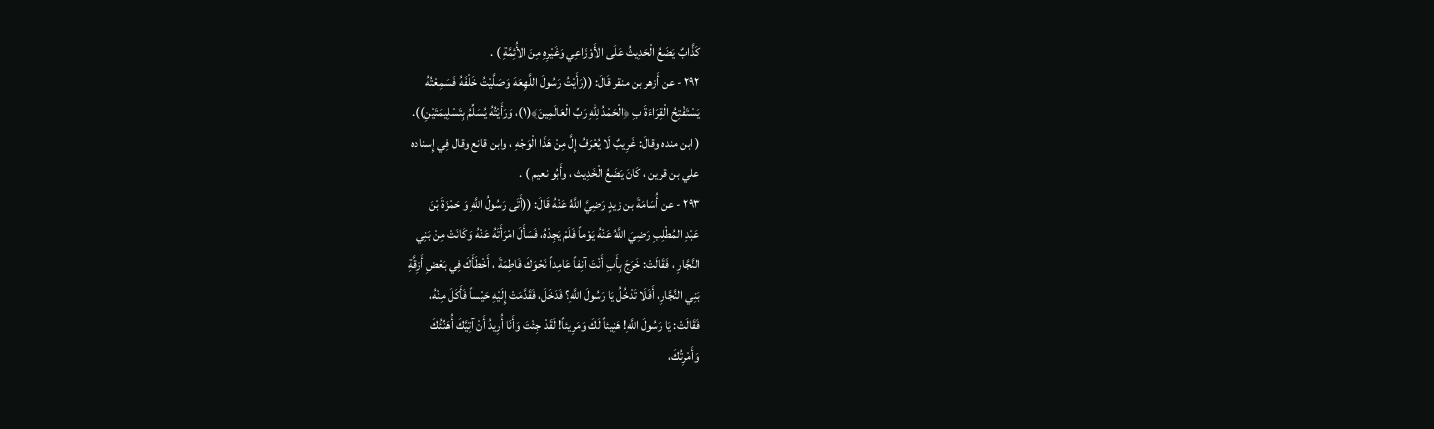كَذَّابٌ يَضَعُ الْحَدِيثُ عَلَى الأَوْزَاعِي وَغَيْرِهِ مِنَ الأُئِمَّةِ ) .
٢٩٢ - عن أَزهر بن منقر قَالَ: ((رَأَيْتُ رَسُولَ اللَّهِعَهَ وَصَلَّيْتُ خَلْفَهُ فَسَمِعْتُهُ
يَسْتَفْتِحُ الْقِرَاءَةَ بِ ﴿الْحَمْدُ لِلّهِ رَبِّ الْعَالَمِينَ﴾(١)، وَرَأَيْتُهُ يُسَلِّمُ بِتَسْلِيمَتَيْنِ)).
( ابن منده وقالَ: غَرِيبٌ لَا يُعْرَفُ إِلَّ مِنْ هَذَا الْوَجْهِ ، وابن قانع وقال فِي إِسناده
علي بن قرين ، كَانَ يَضَعُ الْخَدِيث ، وأَبُو نعيم ) .
٢٩٣ - عن أُسَامَةَ بن زيدٍ رَضِيَّ اللَّهُ عَنْهُ قَالَ: ((أَتَى رَسُولُ اللَّهِ وَ حَمْزَةَ بْنَ
عَبْدِ المُطْلِبِ رَضِيَ اللَّهُ عَنْهُ يَوْماً فَلَمْ يَجِدْهُ، فَسَأَلَ امْرَأَتَهُ عَنْهُ وَكَانَتْ مِنْ بَنِي
النَّجَّارِ ، فَقَالَتْ: خَرَجَ بِأَبِ أَنْتَ آنِفاً عَامِداً نَحْوَكَ فَاطِمَةَ ، أَخْطَأَكَ فِي بَعْضِ أَزِقَّةِ
بَنِي النَّجَّارِ، أَفَلَا تَدْخُلُ يَا رَسُولَ اللَّهِ؟ فَدَخَلَ، فَقَدَّمَتْ إِلَيْهِ حَيْساً فَأَكَلَ مِنْهُ،
فَقَالَتْ: يَا رَسُولَ اللَّهِ! هَنِيئاً لَكَ وَمَرِيئاً! لَقَدْ جِئْتَ وَأَنَا أُرِيدُ أَنْ آتِيَّكَ أُهَنِّئُكَ
وَأَمْرِتُكَ،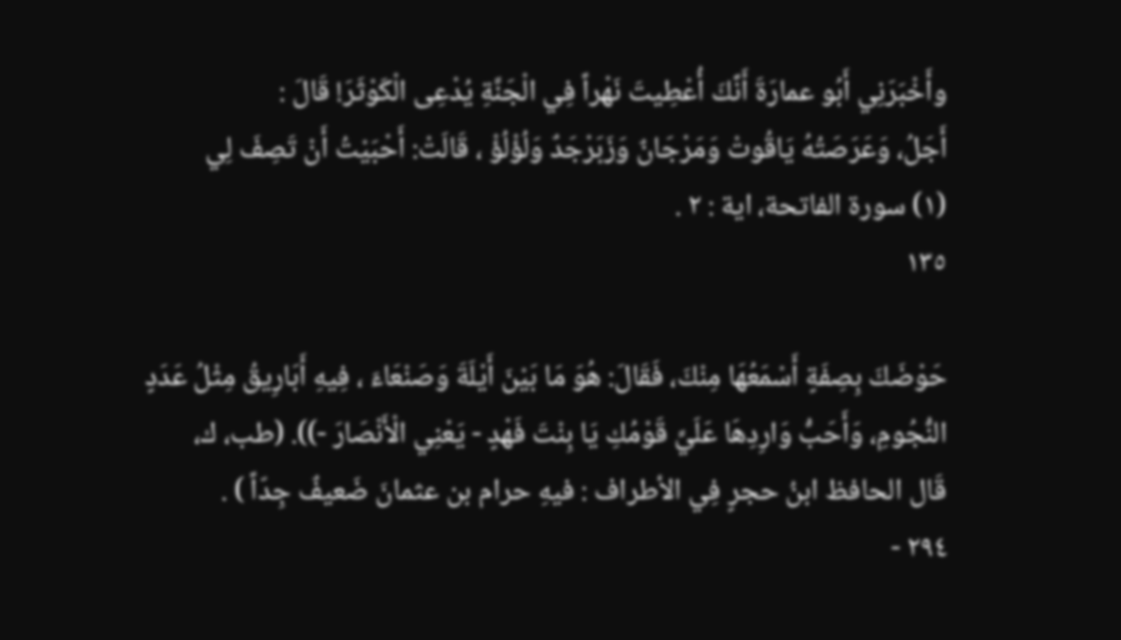وأَخْبَرَنِي أَبُو عمارَةَ أَنَّكَ أُعْطِيتَ نَهْراً فِي الْجَنَّةِ يُدْعِى الْكَوْثَرَ! قَالَ :
أَجَلُ، وَعَرَصَتُهُ يَاقُوتْ وَمَرْجَانٌ وَزَبَرْجَدٌ وَلُؤْلُؤْ ، قَالَتْ: أَحْبَيْتُ أَنْ تَصِفَ لِي
(١) سورة الفاتحة، اية : ٢ .
١٣٥

حَوْضَكَ بِصِفَةٍ أَسْمَعُهَا مِنْكَ، فَقَالَ: هُوَ مَا بَيْنَ أَيْلَةَ وَصَنْعَاءَ ، فِيهِ أَبَارِيقُ مِثْلُ عَدَدٍ
النُّجُومِ، وَأَحَبُّ وَارِدِهَا عَلَيَّ قَوْمُكِ يَا بِنْتَ فَهْدٍ - يَعْنِي الْأَنْصَارَ -)). (طب، ك،
قَال الحافظ ابنُ حجرٍ فِي الأطراف : فيهِ حرام بن عثمانَ ضَعيفٌ جِدّاً ) .
٢٩٤ -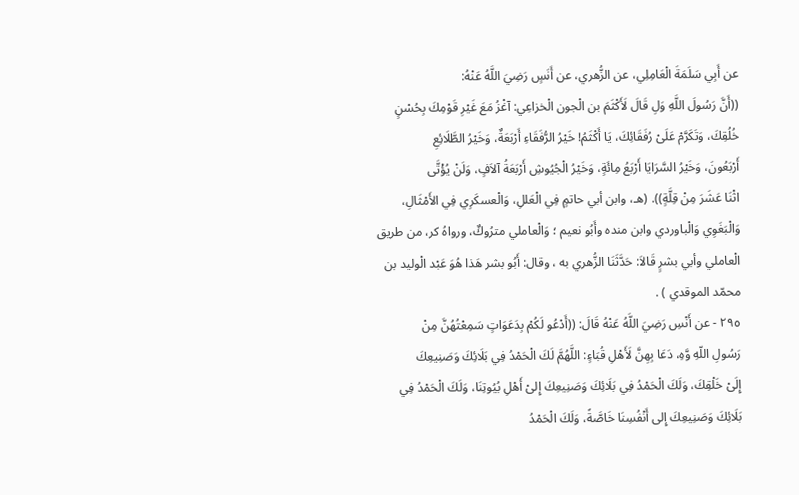عن أَبِي سَلَمَةَ الْعَامِلِي، عن الزُّهري، عن أَنَسٍ رَضِيَ اللَّهُ عَنْهُ:
((أَنَّ رَسُولَ اللَّهِ وَلِ قَالَ لَأَكْثَمَ بن الْجون الْخزاعِي: آغْزُ مَعَ غَيْرِ قَوْمِكَ بِحُسْنٍ
خُلُقِكَ، وَتَكَرَّمْ عَلَىْ رُفَقَائِكَ، يَا أَكْثَمُ! خَيْرُ الرُّفَقَاءِ أَرْبَعَةٌ، وَخَيْرُ الطَّلَائِعِ
أَرْبَعُونَ، وَخَيْرُ السَّرَايَا أَرْبَعُ مِائَةٍ، وَخَيْرُ الْجُيُوشِ أَرْبَعَةُ آلاَفٍ، وَلَنْ يُؤْتَّى
اثْنَا عَشَرَ مِنْ قِلَّةٍ)). (هـ، وابن أبي حاتمٍ فِي الْعَللِ، وَالْعسكَرِي فِي الأَمْثَالِ،
وَالْبَغَوِي وَالْباوردي وابن منده وأَبُو نعيم ؛ وَالْعاملي مترُوكٌ، ورواهُ كر، من طريق
الْعاملي وأبي بشرٍ قَالاَ: حَدَّثَنَا الزُّهري به ، وقال: أَبُو بشر هَذا هُوَ عَبْد الْوليد بن
محمّد الموقدي ) .
٢٩٥ - عن أَنْسِ رَضِيَ اللَّهُ عَنْهُ قَالَ: ((أَدْعُو لَكُمْ بِدَعَوَاتٍ سَمِعْتُهُنَّ مِنْ
رَسُولِ اللّهِ وَّهِ، دَعَا بِهِنَّ لَأَهْلِ قُبَاءٍ: اللَّهُمَّ لَكَ الْحَمْدُ فِي بَلَائِكَ وَصَنِيعِكَ
إِلَىْ خَلْقِكَ، وَلَكَ الْحَمْدُ فِي بَلَائِكَ وَصَنِيعِكَ إِلىْ أَهْلِ بُيُوتِنَا، وَلَكَ الْحَمْدُ فِي
بَلَائِكَ وَصَنِيعِكَ إِلى أَنْفُسِنَا خَاصَّةً، وَلَكَ الْحَمْدُ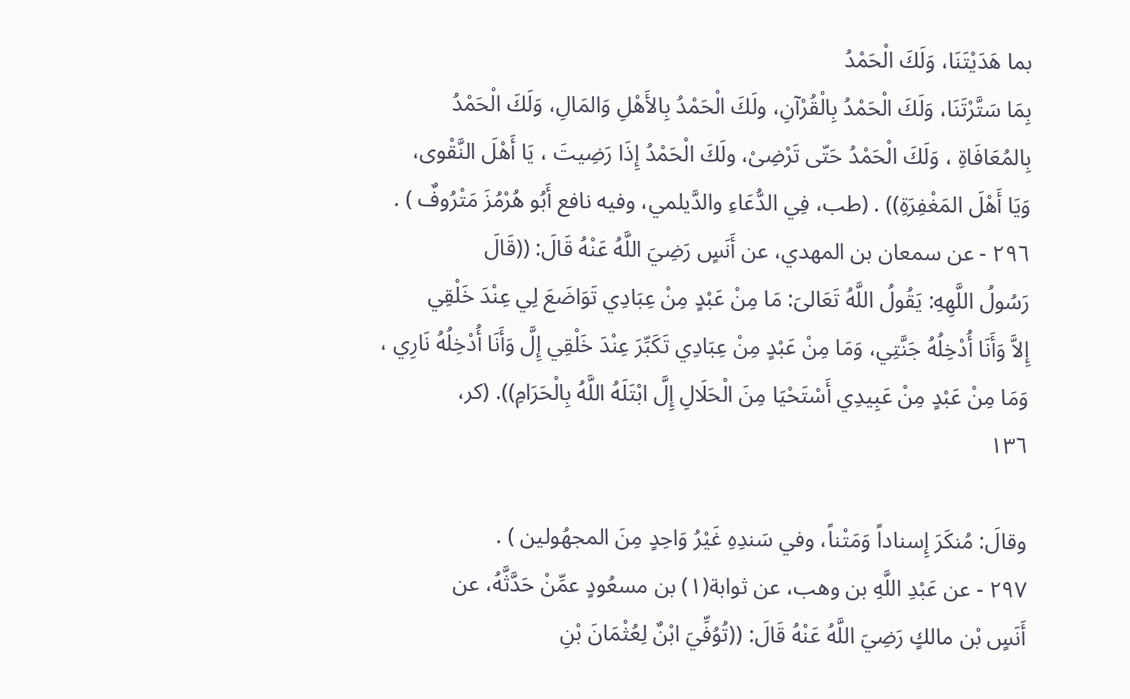بما هَدَيْتَنَا، وَلَكَ الْحَمْدُ
بِمَا سَتَّرْتَنَا، وَلَكَ الْحَمْدُ بِالْقُرْآنِ، ولَكَ الْحَمْدُ بِالأَهْلِ وَالمَالِ، وَلَكَ الْحَمْدُ
بِالمُعَافَاةِ ، وَلَكَ الْحَمْدُ حَتّى تَرْضِىْ، ولَكَ الْحَمْدُ إِذَا رَضِيتَ ، يَا أَهْلَ النَّقْوى،
وَيَا أَهْلَ المَغْفِرَةِ)) . (طب، فِي الدُّعَاءِ والدَّيلمي، وفيه نافع أَبُو هُرْمُزَ مَتْرُوفٌ ) .
٢٩٦ - عن سمعان بن المهدي، عن أَنَسٍ رَضِيَ اللَّهُ عَنْهُ قَالَ: ((قَالَ
رَسُولُ اللَّهِهِ: يَقُولُ اللَّهُ تَعَالىَ: مَا مِنْ عَبْدٍ مِنْ عِبَادِي تَوَاضَعَ لِي عِنْدَ خَلْقِي
إِلاَّ وَأَنَا أُدْخِلُهُ جَنَّتِي، وَمَا مِنْ عَبْدٍ مِنْ عِبَادِي تَكَبِّرَ عِنْدَ خَلْقِي إِلَّ وَأَنَا أُدْخِلُهُ نَارِي ،
وَمَا مِنْ عَبْدٍ مِنْ عَبِيدِي أَسْتَحْيَا مِنَ الْحَلَالِ إِلَّ ابْتَلَهُ اللَّهُ بِالْحَرَامِ)). (كر،
١٣٦

وقالَ: مُنكَرَ إِسناداً وَمَتْناً، وفي سَندِهِ غَيْرُ وَاحِدٍ مِنَ المجهُولين ) .
٢٩٧ - عن عَبْدِ اللَّهِ بن وهب، عن ثوابة(١) بن مسعُودٍ عمِّنْ حَدَّثَّهُ، عن
أَنَسٍ بْن مالكٍ رَضِيَ اللَّهُ عَنْهُ قَالَ: ((تُوُفِّيَ ابْنٌ لِعُثْمَانَ بْنِ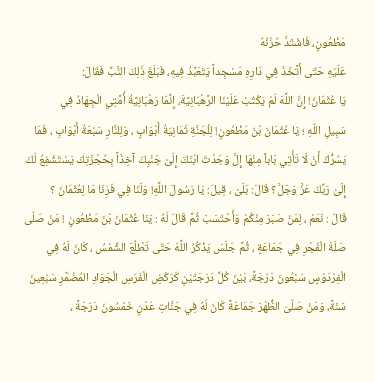مَظْعُونٍ، فَاشْتَدَّ حُزْنُهُ
عَلَيْهِ حَتّى أَتَّخَذَ فِي دَارِهِ مَسْجِداً يَتَعَبَّدُ فِيهِ، فَبَلَغَ ذَلِكَ النَّبِّ فَقَالَ:
يَا عُثْمَانُ! إِنَّ اللَّهَ لَمْ يَكْتُبْ عَلَيْنَا الرَّهْبَانِيَّةَ، إِنَّمَا رَهْبَانِيَّةُ أُمَّتِي الْجِهَادُ فِي
سَبِيلِ اللّهِ ؛ يَا عُثْمَانَ بْنَ مَظْعُونٍ! لِلْجَنَّةِ ثَمَانِيَةُ أَبْوَابٍ ، وَلِلنَّارِ سَبْعَةُ أَبْوَابِ ، فَمَا
يَسُرُّكَ أَنْ لَا تَأْتِي بَاباً مِنْهَا إِلَّ وَجَدْتَ ابْنَكَ إِلَىْ جَنْبِكَ آخِذَاً بِحُجْزَتِكَ يَسْتَشْفِعُ لَكَ
إِلَىْ رَبِّكَ عَزَّ وَجَلَّ؟ قَالَ: بَلَىْ ، قِيلَ: يَا رَسُولَ اللَّهِ! وَلَنَا فِي فَرَِنَا مَا لِعُثْمَانَ ؟
قَالَ : نَعَمْ ، لِمَنْ صَبَرَ مِنْكُمْ وَأَحْتَسَبَ ثُمَّ قَالَ لَهُ : يَنَا عُثْمَانَ بْنَ مَظْعُونٍ ! مَنْ صَلّى
صَلَةَ الْفَجْرِ فِي جَمَاعَةٍ ، ثُمَّ جَلَسَ يَذْكُرُ اللَّهَ حَتّى تَطْلُعَ الشِّمْسُ ، كَانَ لَهُ فِي
الْفِرْدَوْسٍ سَبْعُونَ دَرَجَةً، بَيْنَ كُلِّ دَرَجَتَيْنِ كَرَكْضِ الْفَرَسِ الْجَوَادِ المُضْمَّرِ سَبْعِينَ
سَنَةً، وَمَنْ صَلّىَ الظُّهْرَ جَمَاعَةً كَانَ لَهُ فِي جَنَّاتِ عَدْنٍ خَمْسُونَ دَرَجَةً ،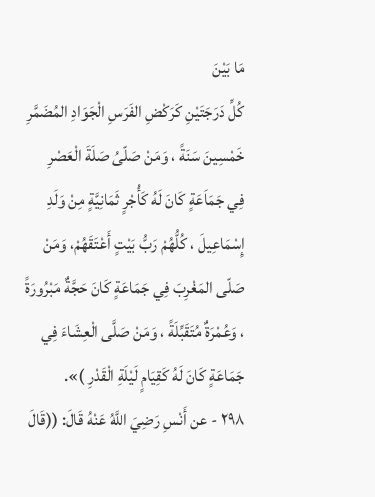مَا بَيْنَ
كُلِّ دَرَجَتَيْنِ كَرَكْضِ الفَرَسِ الْجَوَادِ المُضَمَّرِ خَمْسِينَ سَنَةً ، وَمَنْ صَلّىُ صَلَةَ الْعَصْرِ
فِي جَمَاَعَةٍ كَانَ لَهُ كَأُجْرٍ ثَمَانِيَّةٍ مِنْ وَلَدِ إِسْمَاعِيلَ ، كُلُّهُمْ رَبُّ بَيْتٍ أَعْتَقَهُمْ، وَمَنْ
صَلّى المَغْرِبَ فِي جَمَاعَةٍ كَانَ حَجَّةٌ مَبْرُورَةً ، وَعُمْرَةٌ مُتَقَبِّلَةً ، وَمَنْ صَلَّى الْعِشَاءَ فِي
جَمَاعَةٍ كَانَ لَهُ كَقِيَامٍ لَيْلَةِ الْقَدْرِ )».
٢٩٨ - عن أَنْسِ رَضِيَ اللَّهُ عَنْهُ قَالَ: ((قَالَ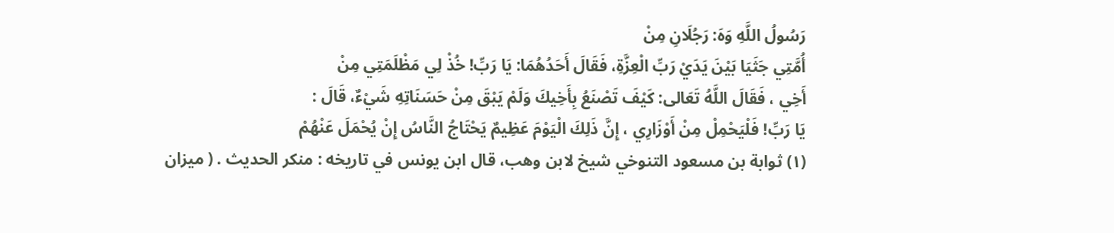رَسُولُ اللَّهِ وَهَ: رَجُلَانِ مِنْ
أُمَّتِي جَثَيَا بَيْنَ يَدَيْ رَبِّ الْعِزَّةِ، فَقَالَ أَحَدُهُمَا: يَا رَبِّ! خُذْ لِي مَظْلَمَتِي مِنْ
أَخِي ، فَقَالَ اللَّهُ تَعَالى: كَيْفَ تَصْنَعُ بِأَخِيكَ وَلَمْ يَبْقَ مِنْ حَسَنَاتِهِ شَيْءٌ، قَالَ :
يَا رَبِّ! فَلْيَحْمِلْ مِنْ أَوْزَارِي ، إِنَّ ذَلِكَ الْيَوْمَ عَظِيمٌ يَحْتَاجُ النَّاسُ إِنْ يُحْمَلَ عَنْهُمْ
(١) ثوابة بن مسعود التنوخي شيخ لابن وهب، قال ابن يونس في تاريخه : منكر الحديث . ( ميزان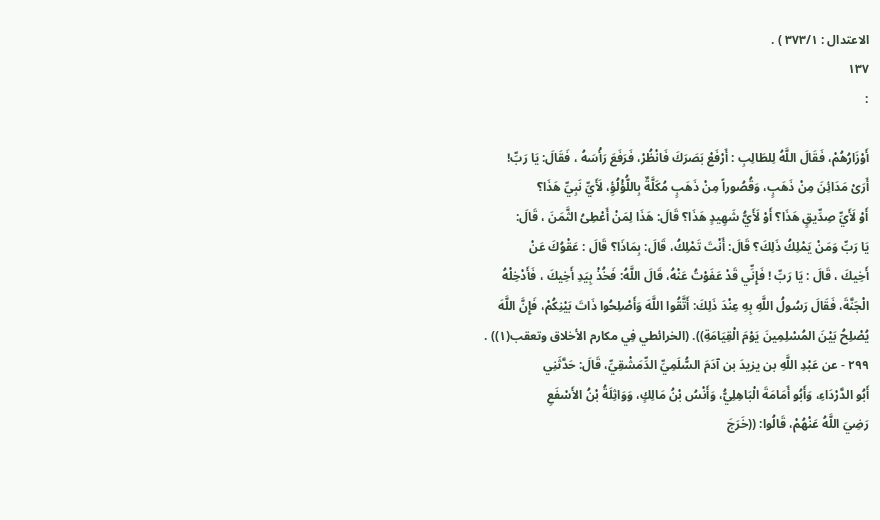الاعتدال : ٣٧٣/١ ) .
١٣٧
:

أَوْزَارُهُمْ، فَقَالَ اللَّهُ لِلطَالِبِ : أَرْفَعْ بَصَرَكَ فَانْظُرْ، فَرَفَعَ رَأْسَهُ ، فَقَالَ: يَا رَبِّ!
أَرَىْ مَدَائِنَ مِنْ ذَهَبٍ، وَقُصُوراً مِنْ ذَهَبٍ مُكَلَّةٌ بِاللُّؤْلُؤِ، لَأَيِّ نَبِيِّ هَذَا؟
أَوْ لَأَيِّ صِدِّيقٍ هَذَا؟ أَوْ لَأَيُّ شَهِيدٍ هَذَا؟ قَالَ: هَذَا لِمَنْ أَعْطِىُ الثَّمَنَ ، قَالَ:
يَا رَبِّ وَمَنْ يَمْلِكُ ذَلِكَ؟ قَالَ: أَنْتَ تَمْلِكُ، قَالَ: بِمَاذَا؟ قَالَ : عَقْوُكَ عَنْ
أَخِيكَ ، قَالَ : يَا رَبِّ ! فَإِنِّي قَدْ عَفَوْتُ عَنْهُ، قَالَ اللَّهُ: فَخُذْ بِيَدِ أَخِيكَ ، فَأَدْخِلْهُ
الْجَنَّةَ، فَقَالَ رَسُولُ اللَّهِ بِهِ عِنْدَ ذَلِكَ: أَتَّقُوا اللَّهَ وَأَصْلِحُوا ذَاتَ بَيْنِكُمْ، فَإِنَّ اللَّهَ
يُصْلِحُ بَيْنَ المُسْلِمِينَ يَوْمَ الْقِيَامَةِ)). (الخرائطي فِي مكارم الأخلاق وتعقب(١)) .
٢٩٩ - عن عَبْدِ اللَّهِ بن يزيدَ بن آدَمَ السُّلَمِيِّ الدِّمَشْقِيِّ، قَالَ: حَدَّثَنِي
أَبُو الدَّرْدَاءِ، وَأَبُو أَمَامَةَ الْبَاهِلِيُّ، وَأَنْسُ بْنُ مَالِكٍ، وَوَاثِلَةُ بْنُ الأَسْفَعِ
رَضِيَ اللَّهُ عَنْهُمْ، قَالُوا: ((خَرَجَ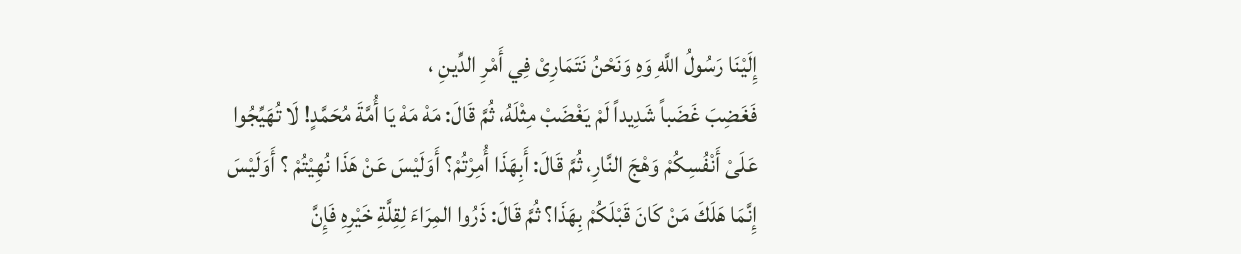إِلَيْنَا رَسُولُ اللَّهِ وَهِ وَنَحْنُ نَتَمَارِىْ فِي أَمْرِ الدِّينِ ،
فَغَضِبَ غَضَباً شَدِيداً لَمْ يَغْضَبْ مِثْلَهُ، ثُمَّ قَالَ: مَهْ مَهْ يَا أُمَّةَ مُحَمَّدٍ! لَا تُهَيِّجُوا
عَلَىْ أَنْفُسِكُمْ وَهْجَ النَّارِ، ثُمَّ قَالَ: أَبِهَذَا أُمِرْتُمْ؟ أَوَلَيْسَ عَنْ هَذَا نُهِيْتُمْ ؟ أَوَلَيْسَ
إِنَّمَا هَلَكَ مَنْ كَانَ قَبْلَكُمْ بِهَذَا؟ ثُمَّ قَالَ: ذَرُوا المِرَاءَ لِقِلَّةِ خَيْرِهِ فَإِنَّ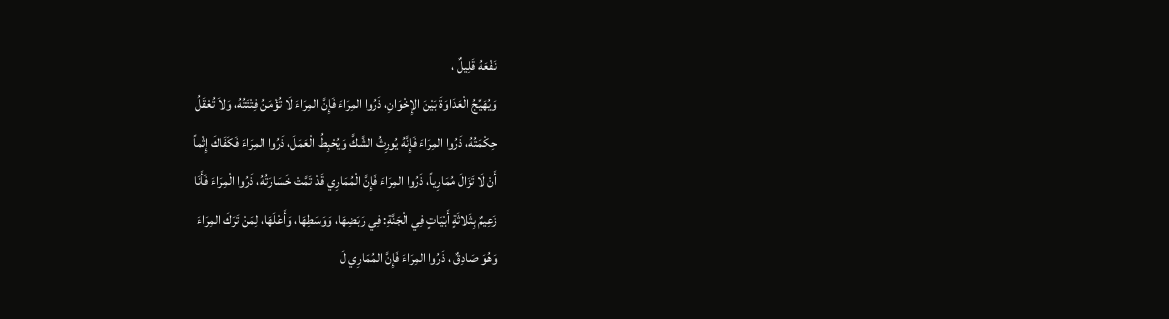نَفْعَهُ قَلِيلٌ ،
وَيُهَيِّجُ الْعَدَاوَةَ بَيْنَ الإِخْوَانِ، ذَرُوا المِرَاءَ فَإِنَّ المِرَاءَ لَا تُؤْمَنُ فِتْتَتُهُ، وَلاَ تُعْقَلُ
حِكْمَتُهُ، ذَرُوا المِرَاءَ فَإِنَّهُ يُورِثُ الشَّكَّ وَيُحْبِطُ الْعَمَلَ، ذَرُوا المِرَاءَ فَكَفَاكَ إِثْماً
أَنْ لَا تَزَالَ مُمَارِياً، ذَرُوا المِرَاءَ فَإِنَّ الْمُمَارِي قَدْ تَمَّتْ خَسَارَتُهُ، ذَرُوا الْمِرَاءَ فَأَنَا
زَعِيمٌ بِثَلاثَةٍ أَبْيَاتٍ فِي الْجَنَّةِ: فِي رَبَضِهَا، وَوَسَطِهَا، وَأَعْلَهَا، لِمَنْ تَرَكَ المِرَاءَ
وَهُوَ صَادِقٌ ، ذَرُوا المِرَاءَ فَإِنَّ المُمَارِي لَ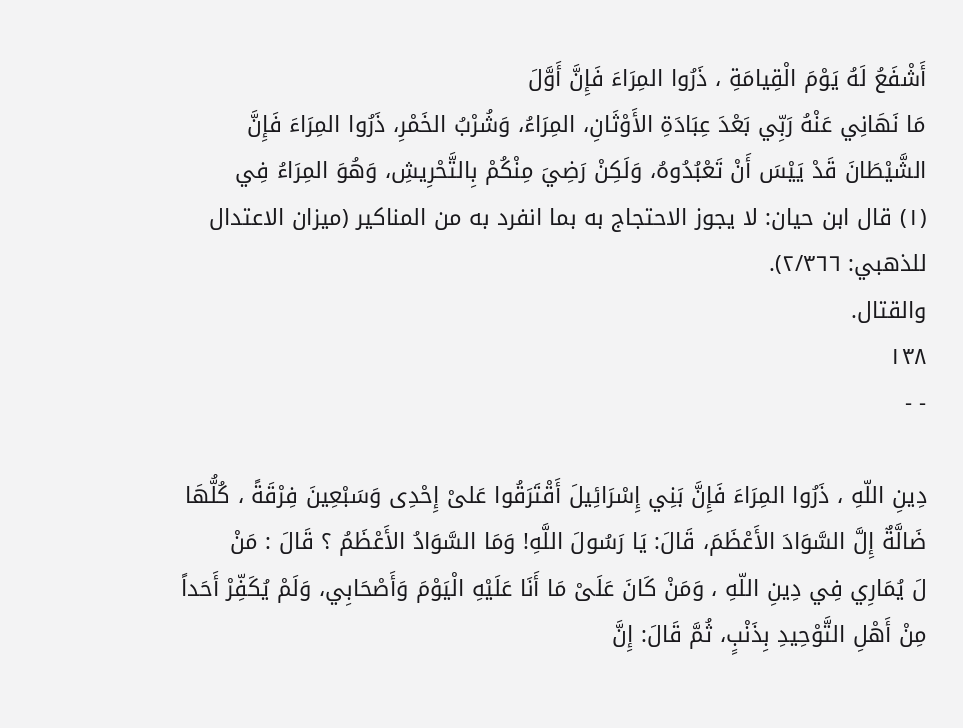أَشْفَعُ لَهُ يَوْمَ الْقِيامَةِ ، ذَرُوا المِرَاءَ فَإِنَّ أَوَّلَ
مَا نَهَانِي عَنْهُ رَبِّي بَعْدَ عِبَادَةِ الأَوْثَانِ، المِرَاءُ، وَشُرْبُ الخَمْرِ، ذَرُوا المِرَاءَ فَإِنَّ
الشَّيْطَانَ قَدْ يَيْسَ أَنْ تَعْبُدُوهُ، وَلَكِنْ رَضِيَ مِنْكُمْ بِالتَّحْرِيشِ، وَهُوَ المِرَاءُ فِي
(١) قال ابن حيان: لا يجوز الاحتجاج به بما انفرد به من المناكير (ميزان الاعتدال للذهبي: ٢/٣٦٦).
والقتال.
١٣٨
- -

دِينِ اللّهِ ، ذَرُوا المِرَاءَ فَإِنَّ بَنِي إِسْرَائِيلَ أَقْتَرَقُوا عَلىْ إِحْدِى وَسَبْعِينَ فِرْقَةً ، كُلُّهَا
ضَالَّةٌ إِلَّ السَّوَادَ الأَعْظَمَ، قَالَ: يَا رَسُولَ اللَّهِ! وَمَا السَّوَادُ الأَعْظَمُ ؟ قَالَ : مَنْ
لَ يُمَارِي فِي دِينِ اللّهِ ، وَمَنْ كَانَ عَلَىْ مَا أَنَا عَلَيْهِ الْيَوْمَ وَأَصْحَابِي، وَلَمْ يُكَفِّرْ أَحَداً
مِنْ أَهْلِ التَّوْحِيدِ بِذَنْبٍ، ثُمَّ قَالَ: إِنَّ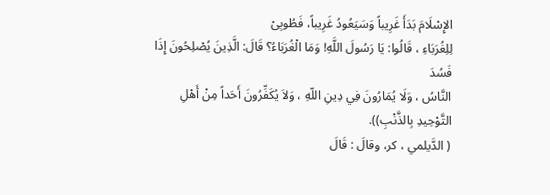الإِسْلَامَ بَدَأَ غَرِيباً وَسَيَعُودُ غَرِيباً، فَطُوبِىْ
لِلِغُرَبَاءِ ، قَالُوا: يَا رَسُولَ اللَّهِ! وَمَا الْغُرَبَاءُ؟ قَالَ: الَّذِينَ يُصْلِحُونَ إِذَا فَسُدَ
النَّاسُ ، وَلَا يُمَارُونَ فِي دِينِ اللّهِ ، وَلاَ يُكَفِّرُونَ أَحَداً مِنْ أَهْلِ التَّوْحِيدِ بِالذَّنْبِ)).
( الدَّيلمي ، كر، وقالَ : قَالَ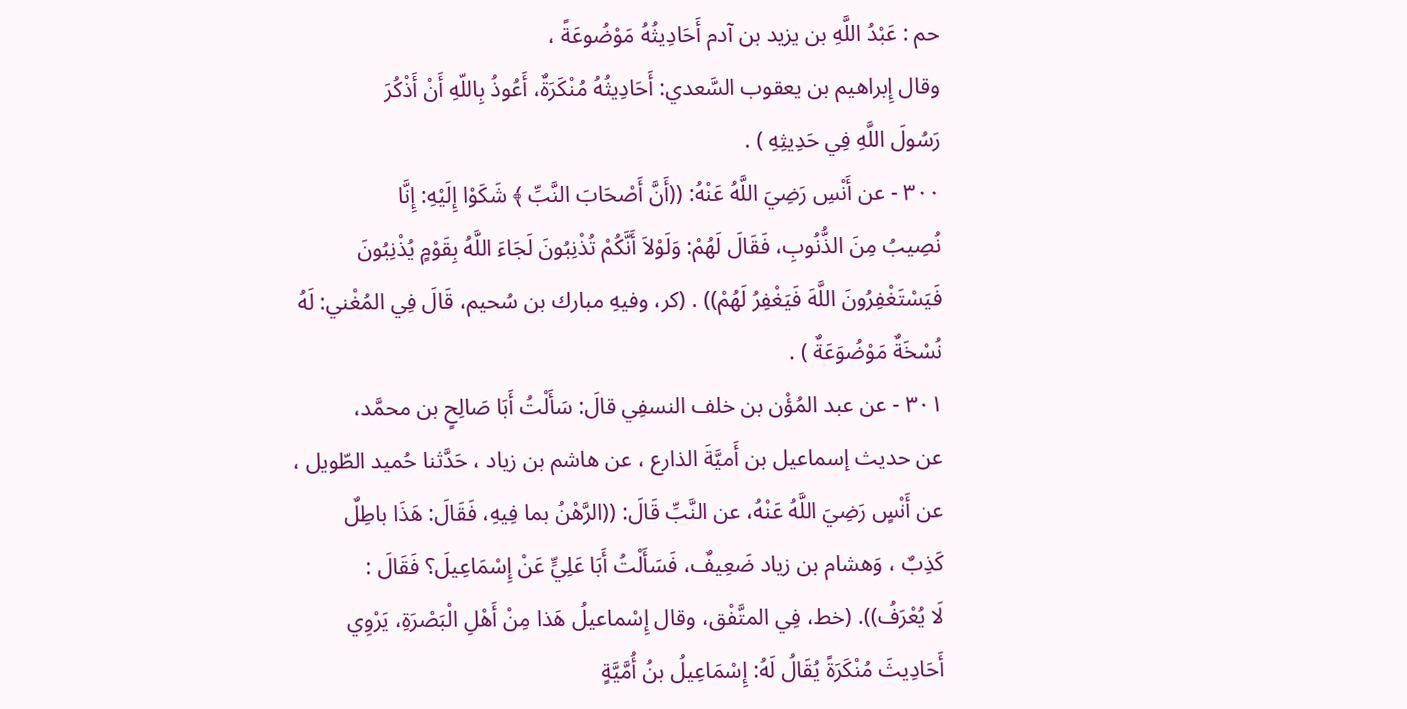حم : عَبْدُ اللَّهِ بن يزيد بن آدم أَحَادِيثُهُ مَوْضُوعَةً ،
وقال إِبراهيم بن يعقوب السَّعدي: أَحَادِيثُهُ مُنْكَرَةٌ، أَعُوذُ بِاللّهِ أَنْ أَذْكُرَ
رَسُولَ اللَّهِ فِي حَدِيثِهِ ) .
٣٠٠ - عن أَنْسِ رَضِيَ اللَّهُ عَنْهُ: ((أَنَّ أَصْحَابَ النَّبِّ ﴾ شَكَوْا إِلَيْهِ: إِنَّا
نُصِيبُ مِنَ الذُّنُوبِ، فَقَالَ لَهُمْ: وَلَوْلاَ أَنَّكُمْ تُذْنِبُونَ لَجَاءَ اللَّهُ بِقَوْمٍ يُذْنِبُونَ
فَيَسْتَغْفِرُونَ اللَّهَ فَيَغْفِرُ لَهُمْ)) . (كر، وفيهِ مبارك بن سُحيم، قَالَ فِي المُغْني: لَهُ
نُسْخَةٌ مَوْضُوَعَةٌ ) .
٣٠١ - عن عبد المُؤْن بن خلف النسفِي قالَ: سَأَلْتُ أَبَا صَالِحٍ بن محمَّد،
عن حديث إسماعيل بن أَميَّةَ الذارع ، عن هاشم بن زياد ، حَدَّثنا حُميد الطّويل ،
عن أَنْسٍ رَضِيَ اللَّهُ عَنْهُ، عن النَّبِّ قَالَ: ((الرَّهْنُ بما فِيهِ، فَقَالَ: هَذَا باطِلٌ
كَذِبٌ ، وَهشام بن زياد ضَعِيفٌ، فَسَأَلْتُ أَبَا عَلِيٍّ عَنْ إِسْمَاعِيلَ؟ فَقَالَ :
لَا يُعْرَفُ)). (خط، فِي المتَّفْق، وقال إِسْماعيلُ هَذا مِنْ أَهْلِ الْبَصْرَةِ، يَرْوِي
أَحَادِيثَ مُنْكَرَةً يُقَالُ لَهُ: إِسْمَاعِيلُ بنُ أُمَّيَّةٍ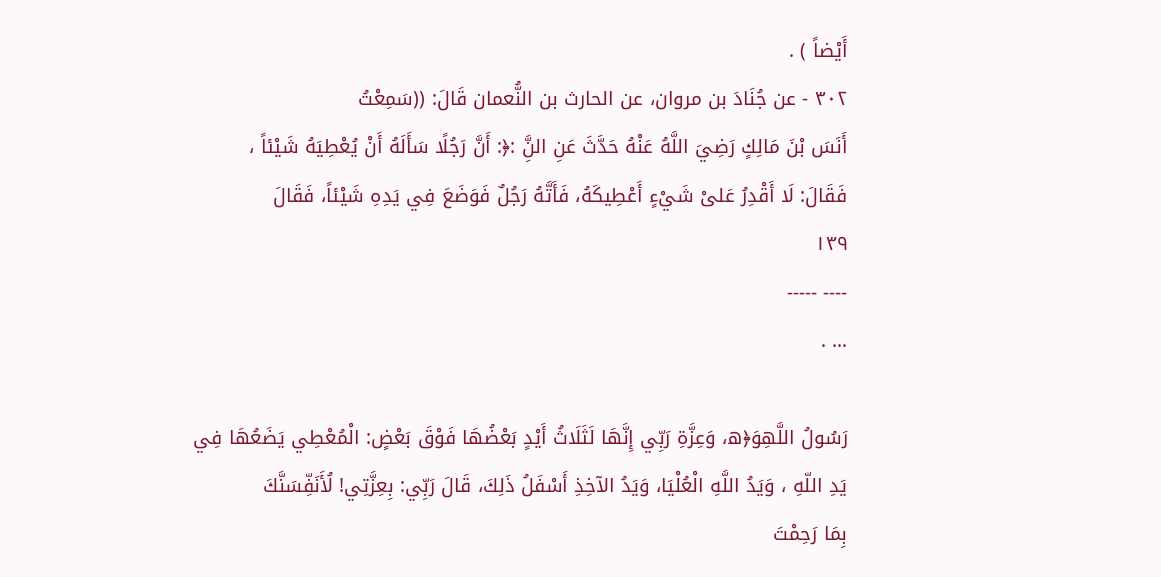أَيْضاً ) .
٣٠٢ - عن جُنَادَ بن مروان، عن الحارث بن النُّعمان قَالَ: ((سَمِعْتُ
أَنَسَ بْنَ مَالِكٍ رَضِيَ اللَّهُ عَنْهُ حَدَّثَ عَنِ النَِّ :﴿: أَنَّ رَجُلًا سَأَلَهُ أَنْ يُعْطِيَهُ شَيْئاً ،
فَقَالَ: لَا أَقْدِرُ عَلىْ شَيْءٍ أَعْطِيكَهُ، فَأَتَّهُ رَجُلٌ فَوَضَعَ فِي يَدِهِ شَيْئاً، فَقَالَ
١٣٩
---- -----
... .

رَسُولُ اللَّهِوَ﴿ه، وَعِزَّةِ رَبِّي إِنَّهَا لَثَلَاثُ أَيْدٍ بَعْضُهَا فَوْقَ بَعْضٍ: الْمُعْطِي يَضَعُهَا فِي
يَدِ اللّهِ ، وَيَدُ اللَّهِ الْعُلْيَا، وَيَدُ الآخِذِ أَسْفَلُ ذَلِكَ، قَالَ رَبِّي: بِعِزَّتِي! لُأَنَفِّسَنَّكَ
بِمَا رَحِمْتَ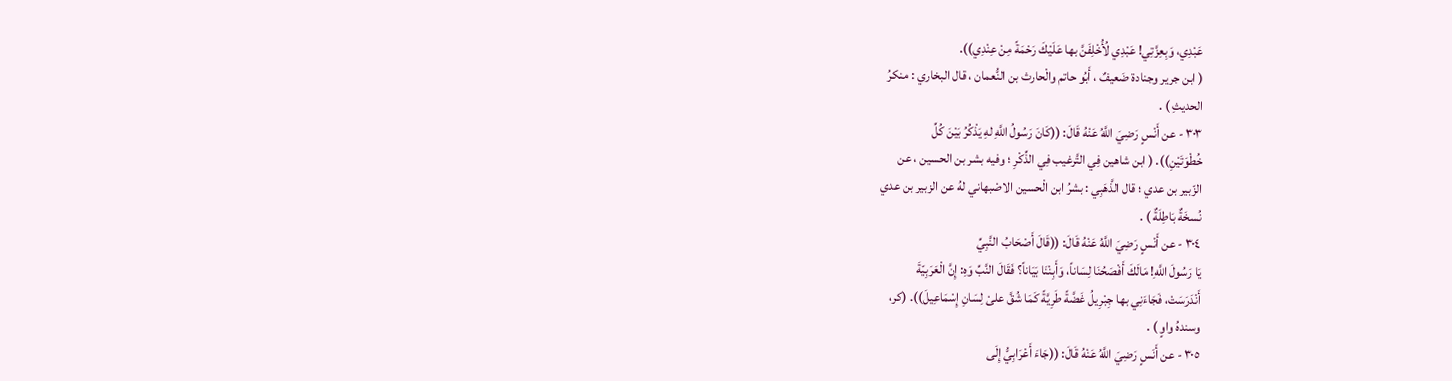عَبْدِي، وَبِعِزَّتِي! عَبْدِي لُأُخْلِفَنَّ بها عَلَيْكَ رَحْمَةً مِنْ عِنْدِي)).
( ابن جرير وجنادة ضَعيفٌ ، أَبُو حاتم والْحارث بن النُّعمان ، قال البخاري : منكرُ
الحديثِ ) .
٣٠٣ - عن أَنْسٍ رَضِيَ اللَّهُ عَنْهُ قَالَ: ((كَانَ رَسُولُ اللَّهِ لهِ يَذْكُرُ بَيْنَ كُلِّ
خُطْوَتَيْنِ)). ( ابن شاهين فِي التَّرغيب فِي الذِّكْرِ ؛ وفيه بشر بن الحسين ، عن
الزّبير بن عدي ؛ قال الذَّهَبِي : بشرُ ابن الْحسين الاصْبهاني لهُ عن الزبير بن عدي
نُسخَةٌ بَاطِلَةٌ ) .
٣٠٤ - عن أَنْسٍ رَضِيَ اللَّهُ عَنْهُ قَالَ: ((قَالَ أَصْحَابُ النَّبِيِّ
يَا رَسُولَ اللَّهِ! مَالَكَ أَفْصَحُنَا لِسَاناً، وَأَبِنْنَا بَيَاناً؟ فَقَالَ النَّبِّ وَهِ: إِنَّ الْعَرَبِيّةَ
أَنْدَرَسَتْ، فَجَاءَنِي بها جِبْرِيلُ غَضَّةً طَرِيَّةً كَمَا شُقَّ علىْ لِسَانِ إِسْمَاعِيلَ)). (كر،
وسندهُ واوٍ ) .
٣٠٥ - عن أَنَسٍ رَضِيَ اللَّهُ عَنْهُ قَالَ: ((جَاءَ أَعْرَابِيُّ إِلَى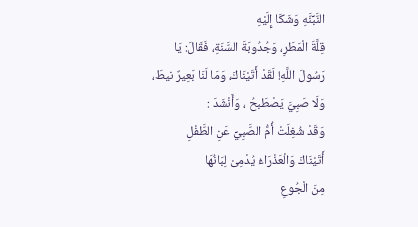النَّبِّنَّهِ وَشَكَا إِلَيْهِ
قِلَّةَ الْمَطَرِ، وَجُدُوبَةَ السَّنَةِ، فَقَالَ: يَا رَسُولَ اللَّهِ! لَقَدْ أَتَيْنَاكَ، وَمَا لَنَا بَعِيرٌ نيطَ،
وَلَا صَبِيَّ يَصْطَبحُ ، وَأَنْشَدَ :
وَقَدْ شُغِلَتْ أُمُّ الصَّبِيِّ عَنِ الطَّفْلِ
أَتَيْنَاكَ وَالْعَذْرَاءُ يُدْمِىْ لِبَانُهَا
مِنَ الْجُوعِ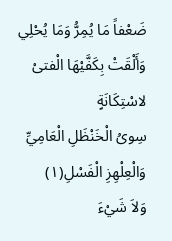ضَعْفاً مَا يُمِرُّ وَمَا يُحْلِي
وَأَلْقَتْ بِكَفَّيْهَا الْفتىْ لاسْتِكَانَةٍ
سِوىُ الْخَنْظَلِ الْعَامِيِّ وَالْعِلْهِزِ الْفَسْلِ(١)
وَلاَ شَيْءَ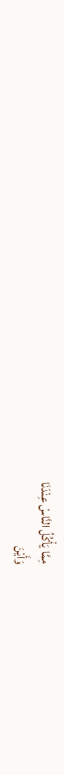مِمَّا يَأْكُلُ النَّاسْ عِنْدَنَا
وَأَيْنَ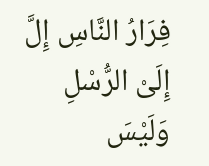فِرَارُ النَّاسِ إِلَّ إِلَىْ الرُّسْلِ
وَلَيْسَ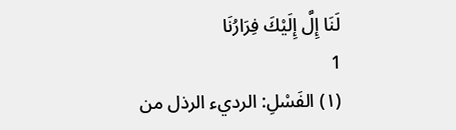لَنَا إِلَّ إِلَيْكَ فِرَارُنَا
1
(١) الفَسْلِ: الرديء الرذل من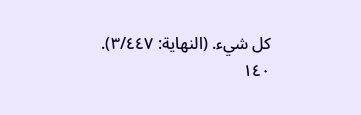كل شيء. (النهاية: ٣/٤٤٧).
١٤٠